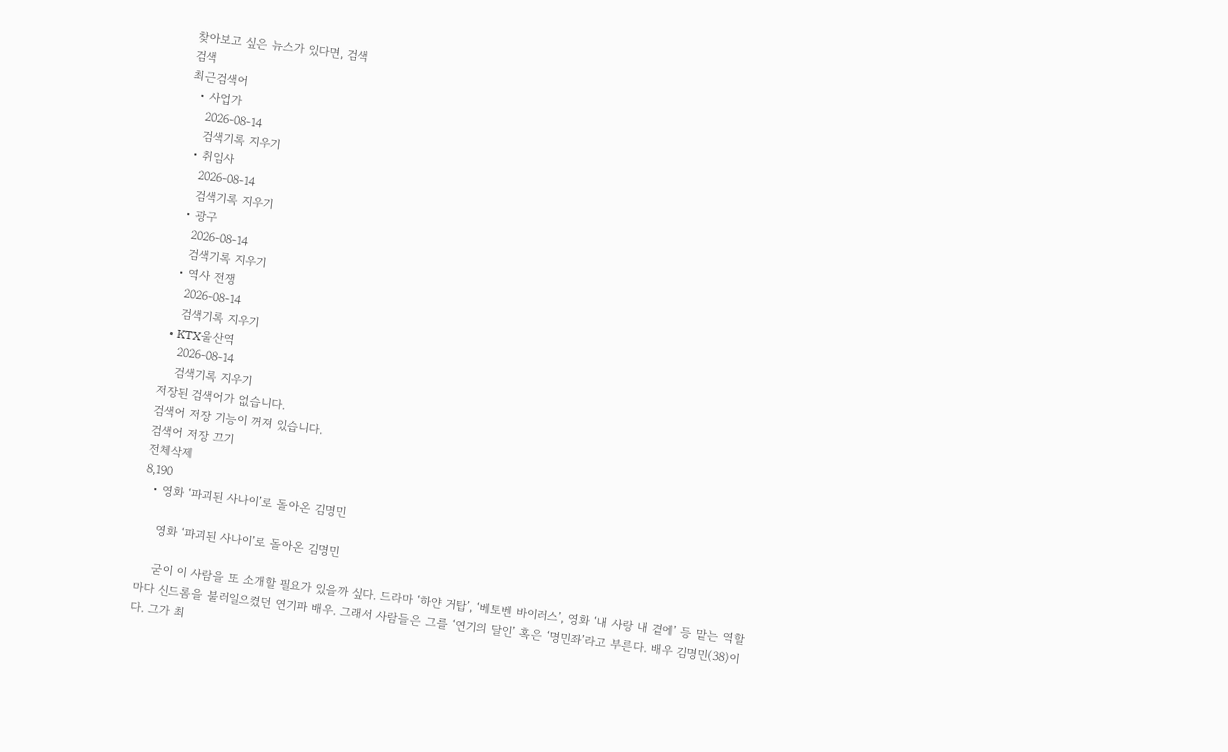찾아보고 싶은 뉴스가 있다면, 검색
검색
최근검색어
  • 사업가
    2026-08-14
    검색기록 지우기
  • 취임사
    2026-08-14
    검색기록 지우기
  • 광구
    2026-08-14
    검색기록 지우기
  • 역사 전쟁
    2026-08-14
    검색기록 지우기
  • KTX울산역
    2026-08-14
    검색기록 지우기
저장된 검색어가 없습니다.
검색어 저장 기능이 꺼져 있습니다.
검색어 저장 끄기
전체삭제
8,190
  • 영화 ‘파괴된 사나이’로 돌아온 김명민

    영화 ‘파괴된 사나이’로 돌아온 김명민

    굳이 이 사람을 또 소개할 필요가 있을까 싶다. 드라마 ‘하얀 거탑’, ‘베토벤 바이러스’, 영화 ‘내 사랑 내 곁에’ 등 맡는 역할마다 신드롬을 불러일으켰던 연기파 배우. 그래서 사람들은 그를 ‘연기의 달인’ 혹은 ‘명민좌’라고 부른다. 배우 김명민(38)이다. 그가 최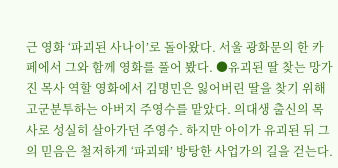근 영화 ‘파괴된 사나이’로 돌아왔다. 서울 광화문의 한 카페에서 그와 함께 영화를 풀어 봤다. ●유괴된 딸 찾는 망가진 목사 역할 영화에서 김명민은 잃어버린 딸을 찾기 위해 고군분투하는 아버지 주영수를 맡았다. 의대생 출신의 목사로 성실히 살아가던 주영수. 하지만 아이가 유괴된 뒤 그의 믿음은 철저하게 ‘파괴돼’ 방탕한 사업가의 길을 걷는다.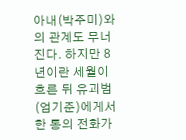아내(박주미)와의 관계도 무너진다. 하지만 8년이란 세월이 흐른 뒤 유괴범(엄기준)에게서 한 통의 전화가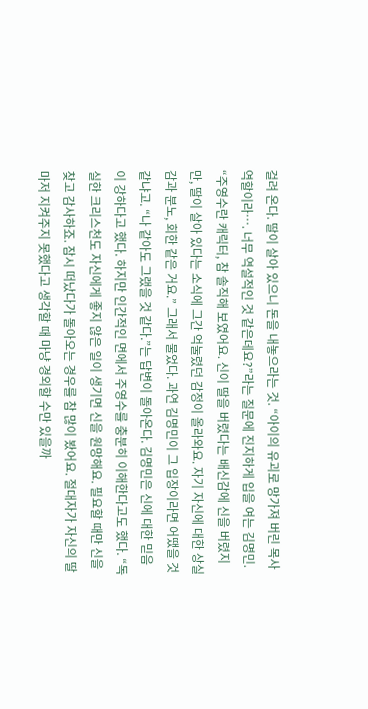걸려 온다. 딸이 살아 있으니 돈을 내놓으라는 것. “아이의 유괴로 망가져 버린 목사 역할이라…. 너무 역설적인 것 같은데요?”라는 질문에 진지하게 입을 여는 김명민. “주영수란 캐릭터, 참 솔직해 보였어요. 신이 딸을 버렸다는 배신감에 신을 버렸지만, 딸이 살아 있다는 소식에 그간 억눌렸던 감정이 올라와요. 자기 자신에 대한 상실감과 분노, 회한 같은 거요.” 그래서 물었다. 과연 김명민이 그 입장이라면 어땠을 것 같냐고. “나 같아도 그랬을 것 같다.”는 답변이 돌아온다. 김명민은 신에 대한 믿음이 강하다고 했다. 하지만 인간적인 면에서 주영수를 충분히 이해한다고도 했다. “독실한 크리스천도 자신에게 좋지 않은 일이 생기면 신을 원망해요. 필요할 때만 신을 찾고 감사하죠. 잠시 떠났다가 돌아오는 경우를 참 많이 봤어요. 절대자가 자신의 딸마저 지켜주지 못했다고 생각할 때 마냥 경외할 수만 있을까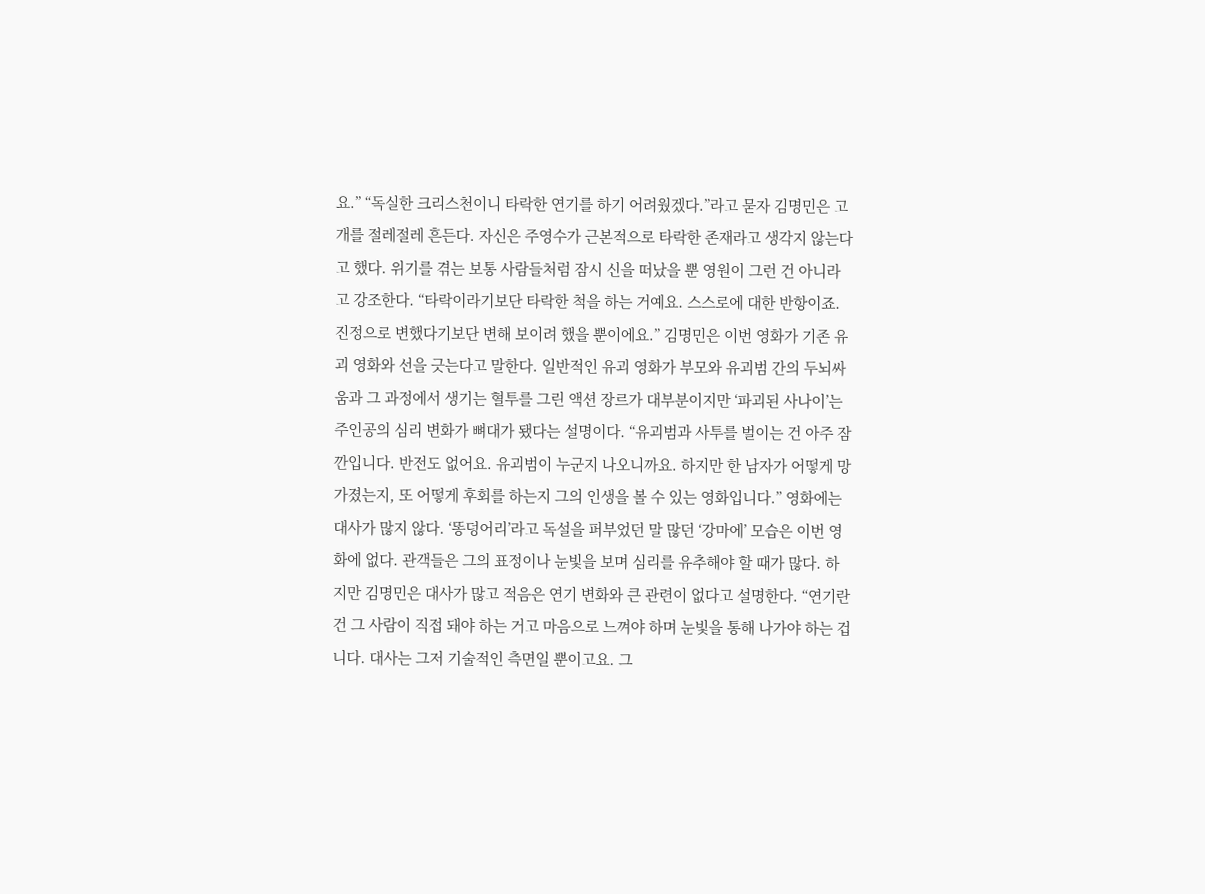요.” “독실한 크리스천이니 타락한 연기를 하기 어려웠겠다.”라고 묻자 김명민은 고개를 절레절레 흔든다. 자신은 주영수가 근본적으로 타락한 존재라고 생각지 않는다고 했다. 위기를 겪는 보통 사람들처럼 잠시 신을 떠났을 뿐 영원이 그런 건 아니라고 강조한다. “타락이라기보단 타락한 척을 하는 거예요. 스스로에 대한 반항이죠. 진정으로 변했다기보단 변해 보이려 했을 뿐이에요.” 김명민은 이번 영화가 기존 유괴 영화와 선을 긋는다고 말한다. 일반적인 유괴 영화가 부모와 유괴범 간의 두뇌싸움과 그 과정에서 생기는 혈투를 그린 액션 장르가 대부분이지만 ‘파괴된 사나이’는 주인공의 심리 변화가 뼈대가 됐다는 설명이다. “유괴범과 사투를 벌이는 건 아주 잠깐입니다. 반전도 없어요. 유괴범이 누군지 나오니까요. 하지만 한 남자가 어떻게 망가졌는지, 또 어떻게 후회를 하는지 그의 인생을 볼 수 있는 영화입니다.” 영화에는 대사가 많지 않다. ‘똥덩어리’라고 독설을 퍼부었던 말 많던 ‘강마에’ 모습은 이번 영화에 없다. 관객들은 그의 표정이나 눈빛을 보며 심리를 유추해야 할 때가 많다. 하지만 김명민은 대사가 많고 적음은 연기 변화와 큰 관련이 없다고 설명한다. “연기란 건 그 사람이 직접 돼야 하는 거고 마음으로 느껴야 하며 눈빛을 통해 나가야 하는 겁니다. 대사는 그저 기술적인 측면일 뿐이고요. 그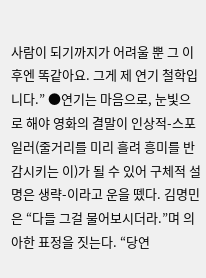사람이 되기까지가 어려울 뿐 그 이후엔 똑같아요. 그게 제 연기 철학입니다.” ●연기는 마음으로, 눈빛으로 해야 영화의 결말이 인상적-스포일러(줄거리를 미리 흘려 흥미를 반감시키는 이)가 될 수 있어 구체적 설명은 생략-이라고 운을 뗐다. 김명민은 “다들 그걸 물어보시더라.”며 의아한 표정을 짓는다. “당연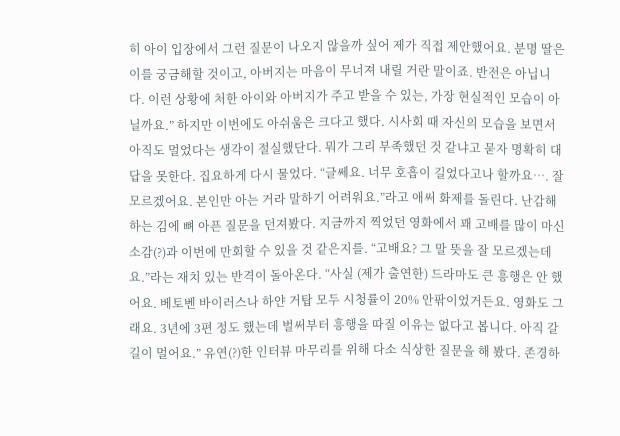히 아이 입장에서 그런 질문이 나오지 않을까 싶어 제가 직접 제안했어요. 분명 딸은 이를 궁금해할 것이고, 아버지는 마음이 무너져 내릴 거란 말이죠. 반전은 아닙니다. 이런 상황에 처한 아이와 아버지가 주고 받을 수 있는, 가장 현실적인 모습이 아닐까요.” 하지만 이번에도 아쉬움은 크다고 했다. 시사회 때 자신의 모습을 보면서 아직도 멀었다는 생각이 절실했단다. 뭐가 그리 부족했던 것 같냐고 묻자 명확히 대답을 못한다. 집요하게 다시 물었다. “글쎄요. 너무 호흡이 길었다고나 할까요…. 잘 모르겠어요. 본인만 아는 거라 말하기 어려워요.”라고 애써 화제를 돌린다. 난감해하는 김에 뼈 아픈 질문을 던져봤다. 지금까지 찍었던 영화에서 꽤 고배를 많이 마신 소감(?)과 이번에 만회할 수 있을 것 같은지를. “고배요? 그 말 뜻을 잘 모르겠는데요.”라는 재치 있는 반격이 돌아온다. “사실 (제가 출연한) 드라마도 큰 흥행은 안 했어요. 베토벤 바이러스나 하얀 거탑 모두 시청률이 20% 안팎이었거든요. 영화도 그래요. 3년에 3편 정도 했는데 벌써부터 흥행을 따질 이유는 없다고 봅니다. 아직 갈 길이 멀어요.” 유연(?)한 인터뷰 마무리를 위해 다소 식상한 질문을 해 봤다. 존경하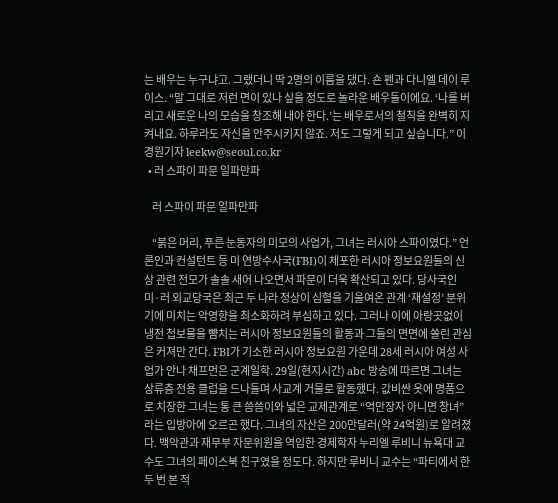는 배우는 누구냐고. 그랬더니 딱 2명의 이름을 댔다. 숀 펜과 다니엘 데이 루이스. “말 그대로 저런 면이 있나 싶을 정도로 놀라운 배우들이에요. ‘나를 버리고 새로운 나의 모습을 창조해 내야 한다.’는 배우로서의 철칙을 완벽히 지켜내요. 하루라도 자신을 안주시키지 않죠. 저도 그렇게 되고 싶습니다.” 이경원기자 leekw@seoul.co.kr
  • 러 스파이 파문 일파만파

    러 스파이 파문 일파만파

    “붉은 머리, 푸른 눈동자의 미모의 사업가, 그녀는 러시아 스파이였다.” 언론인과 컨설턴트 등 미 연방수사국(FBI)이 체포한 러시아 정보요원들의 신상 관련 전모가 솔솔 새어 나오면서 파문이 더욱 확산되고 있다. 당사국인 미·러 외교당국은 최근 두 나라 정상이 심혈을 기울여온 관계 ‘재설정’ 분위기에 미치는 악영향을 최소화하려 부심하고 있다. 그러나 이에 아랑곳없이 냉전 첩보물을 뺨치는 러시아 정보요원들의 활동과 그들의 면면에 쏠린 관심은 커져만 간다. FBI가 기소한 러시아 정보요원 가운데 28세 러시아 여성 사업가 안나 채프먼은 군계일학. 29일(현지시간) abc 방송에 따르면 그녀는 상류층 전용 클럽을 드나들며 사교계 거물로 활동했다. 값비싼 옷에 명품으로 치장한 그녀는 통 큰 씀씀이와 넓은 교제관계로 “억만장자 아니면 창녀”라는 입방아에 오르곤 했다. 그녀의 자산은 200만달러(약 24억원)로 알려졌다. 백악관과 재무부 자문위원을 역임한 경제학자 누리엘 루비니 뉴욕대 교수도 그녀의 페이스북 친구였을 정도다. 하지만 루비니 교수는 “파티에서 한두 번 본 적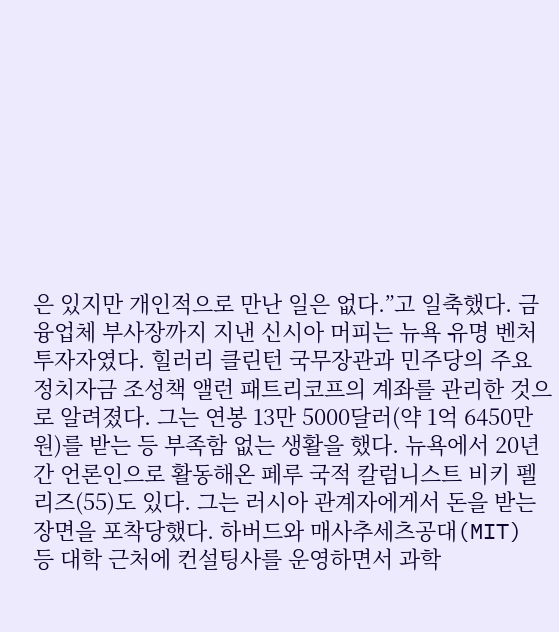은 있지만 개인적으로 만난 일은 없다.”고 일축했다. 금융업체 부사장까지 지낸 신시아 머피는 뉴욕 유명 벤처 투자자였다. 힐러리 클린턴 국무장관과 민주당의 주요 정치자금 조성책 앨런 패트리코프의 계좌를 관리한 것으로 알려졌다. 그는 연봉 13만 5000달러(약 1억 6450만원)를 받는 등 부족함 없는 생활을 했다. 뉴욕에서 20년간 언론인으로 활동해온 페루 국적 칼럼니스트 비키 펠리즈(55)도 있다. 그는 러시아 관계자에게서 돈을 받는 장면을 포착당했다. 하버드와 매사추세츠공대(MIT) 등 대학 근처에 컨설팅사를 운영하면서 과학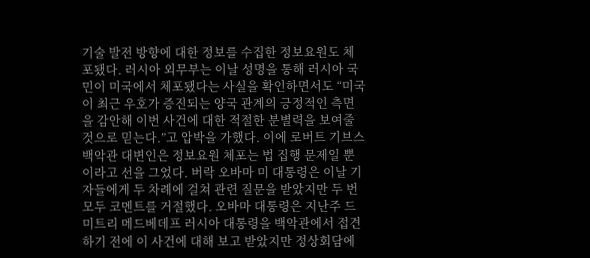기술 발전 방향에 대한 정보를 수집한 정보요원도 체포됐다. 러시아 외무부는 이날 성명을 통해 러시아 국민이 미국에서 체포됐다는 사실을 확인하면서도 “미국이 최근 우호가 증진되는 양국 관계의 긍정적인 측면을 감안해 이번 사건에 대한 적절한 분별력을 보여줄 것으로 믿는다.”고 압박을 가했다. 이에 로버트 기브스 백악관 대변인은 정보요원 체포는 법 집행 문제일 뿐이라고 선을 그었다. 버락 오바마 미 대통령은 이날 기자들에게 두 차례에 걸쳐 관련 질문을 받았지만 두 번 모두 코멘트를 거절했다. 오바마 대통령은 지난주 드미트리 메드베데프 러시아 대통령을 백악관에서 접견하기 전에 이 사건에 대해 보고 받았지만 정상회담에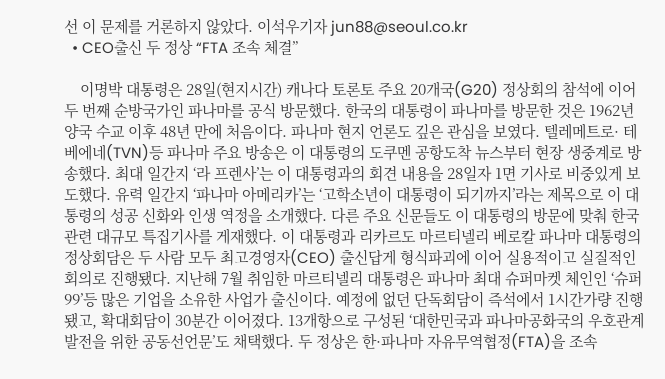선 이 문제를 거론하지 않았다. 이석우기자 jun88@seoul.co.kr
  • CEO출신 두 정상 “FTA 조속 체결”

    이명박 대통령은 28일(현지시간) 캐나다 토론토 주요 20개국(G20) 정상회의 참석에 이어 두 번째 순방국가인 파나마를 공식 방문했다. 한국의 대통령이 파나마를 방문한 것은 1962년 양국 수교 이후 48년 만에 처음이다. 파나마 현지 언론도 깊은 관심을 보였다. 텔레메트로· 테베에네(TVN)등 파나마 주요 방송은 이 대통령의 도쿠멘 공항도착 뉴스부터 현장 생중계로 방송했다. 최대 일간지 ‘라 프렌사’는 이 대통령과의 회견 내용을 28일자 1면 기사로 비중있게 보도했다. 유력 일간지 ‘파나마 아메리카’는 ‘고학소년이 대통령이 되기까지’라는 제목으로 이 대통령의 성공 신화와 인생 역정을 소개했다. 다른 주요 신문들도 이 대통령의 방문에 맞춰 한국 관련 대규모 특집기사를 게재했다. 이 대통령과 리카르도 마르티넬리 베로칼 파나마 대통령의 정상회담은 두 사람 모두 최고경영자(CEO) 출신답게 형식파괴에 이어 실용적이고 실질적인 회의로 진행됐다. 지난해 7월 취임한 마르티넬리 대통령은 파나마 최대 슈퍼마켓 체인인 ‘슈퍼99’등 많은 기업을 소유한 사업가 출신이다. 예정에 없던 단독회담이 즉석에서 1시간가량 진행됐고, 확대회담이 30분간 이어졌다. 13개항으로 구성된 ‘대한민국과 파나마공화국의 우호관계 발전을 위한 공동선언문’도 채택했다. 두 정상은 한·파나마 자유무역협정(FTA)을 조속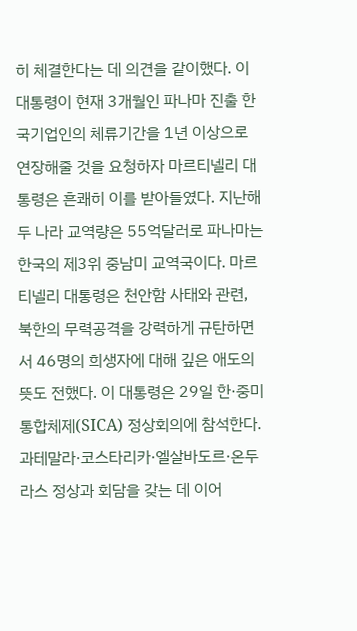히 체결한다는 데 의견을 같이했다. 이 대통령이 현재 3개월인 파나마 진출 한국기업인의 체류기간을 1년 이상으로 연장해줄 것을 요청하자 마르티넬리 대통령은 흔쾌히 이를 받아들였다. 지난해 두 나라 교역량은 55억달러로 파나마는 한국의 제3위 중남미 교역국이다. 마르티넬리 대통령은 천안함 사태와 관련, 북한의 무력공격을 강력하게 규탄하면서 46명의 희생자에 대해 깊은 애도의 뜻도 전했다. 이 대통령은 29일 한·중미통합체제(SICA) 정상회의에 참석한다. 과테말라·코스타리카·엘살바도르·온두라스 정상과 회담을 갖는 데 이어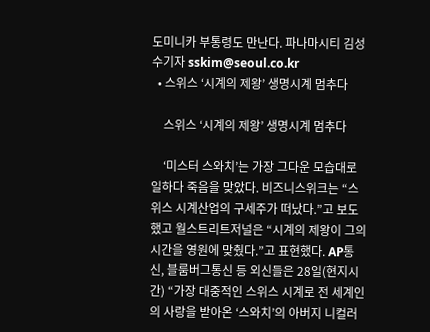도미니카 부통령도 만난다. 파나마시티 김성수기자 sskim@seoul.co.kr
  • 스위스 ‘시계의 제왕’ 생명시계 멈추다

    스위스 ‘시계의 제왕’ 생명시계 멈추다

    ‘미스터 스와치’는 가장 그다운 모습대로 일하다 죽음을 맞았다. 비즈니스위크는 “스위스 시계산업의 구세주가 떠났다.”고 보도했고 월스트리트저널은 “시계의 제왕이 그의 시간을 영원에 맞췄다.”고 표현했다. AP통신, 블룸버그통신 등 외신들은 28일(현지시간) “가장 대중적인 스위스 시계로 전 세계인의 사랑을 받아온 ‘스와치’의 아버지 니컬러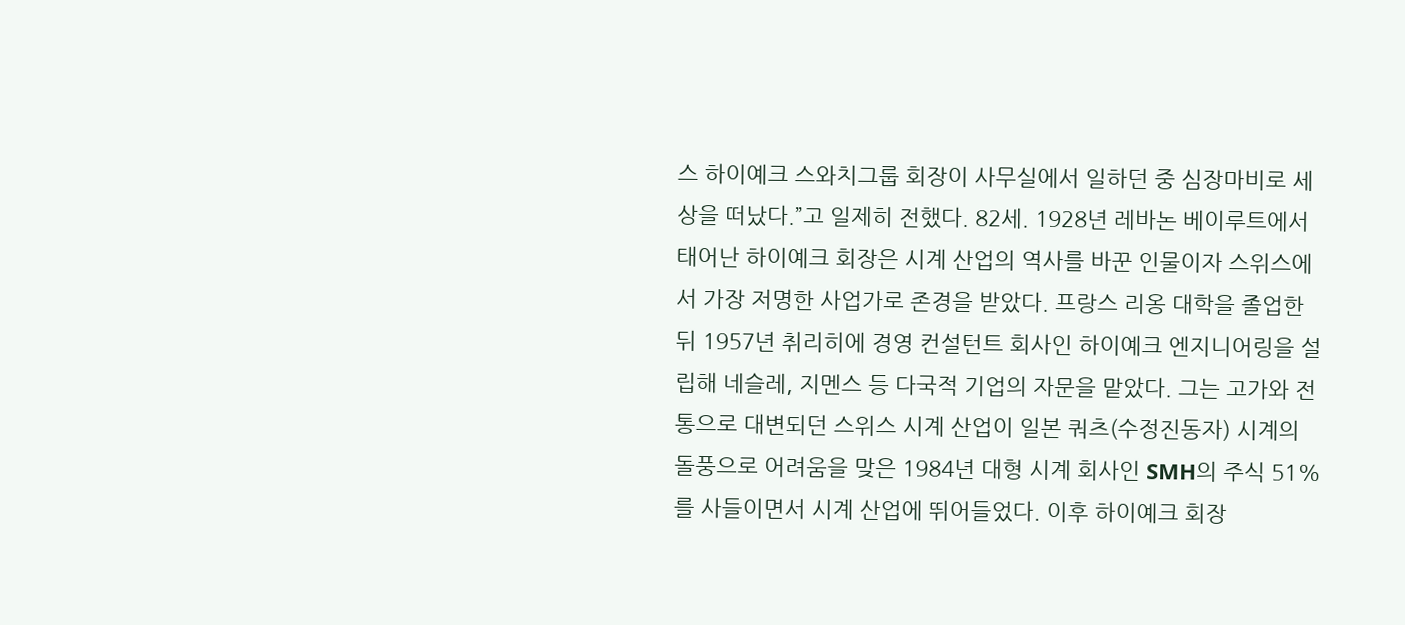스 하이예크 스와치그룹 회장이 사무실에서 일하던 중 심장마비로 세상을 떠났다.”고 일제히 전했다. 82세. 1928년 레바논 베이루트에서 태어난 하이예크 회장은 시계 산업의 역사를 바꾼 인물이자 스위스에서 가장 저명한 사업가로 존경을 받았다. 프랑스 리옹 대학을 졸업한 뒤 1957년 취리히에 경영 컨설턴트 회사인 하이예크 엔지니어링을 설립해 네슬레, 지멘스 등 다국적 기업의 자문을 맡았다. 그는 고가와 전통으로 대변되던 스위스 시계 산업이 일본 쿼츠(수정진동자) 시계의 돌풍으로 어려움을 맞은 1984년 대형 시계 회사인 SMH의 주식 51%를 사들이면서 시계 산업에 뛰어들었다. 이후 하이예크 회장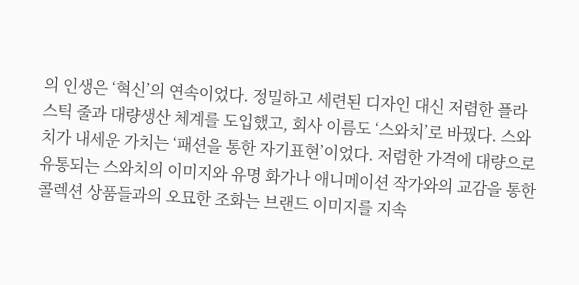의 인생은 ‘혁신’의 연속이었다. 정밀하고 세련된 디자인 대신 저렴한 플라스틱 줄과 대량생산 체계를 도입했고, 회사 이름도 ‘스와치’로 바꿨다. 스와치가 내세운 가치는 ‘패션을 통한 자기표현’이었다. 저렴한 가격에 대량으로 유통되는 스와치의 이미지와 유명 화가나 애니메이션 작가와의 교감을 통한 콜렉션 상품들과의 오묘한 조화는 브랜드 이미지를 지속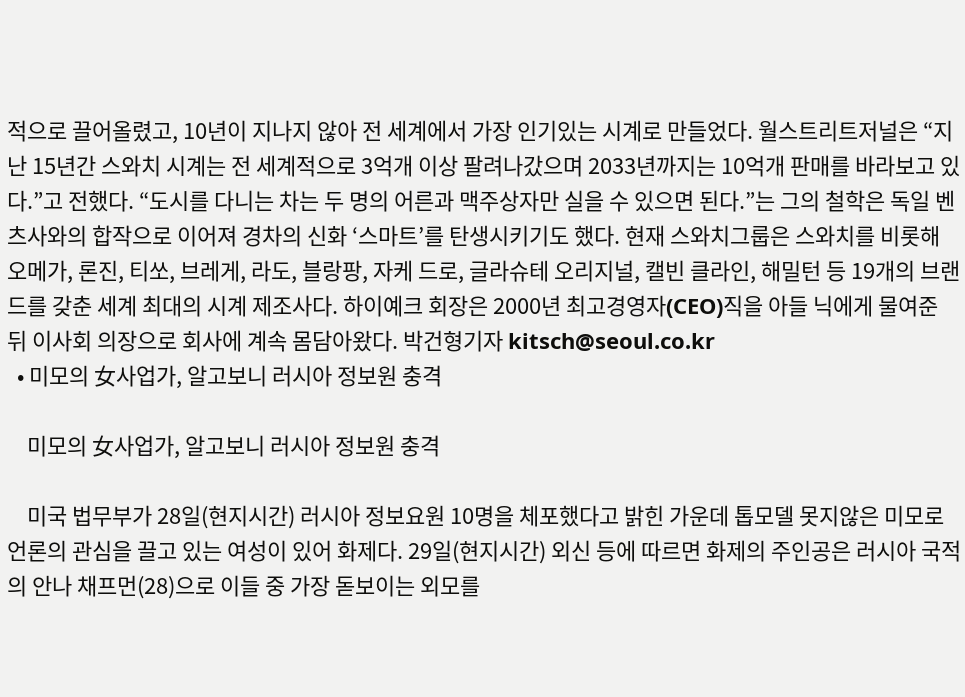적으로 끌어올렸고, 10년이 지나지 않아 전 세계에서 가장 인기있는 시계로 만들었다. 월스트리트저널은 “지난 15년간 스와치 시계는 전 세계적으로 3억개 이상 팔려나갔으며 2033년까지는 10억개 판매를 바라보고 있다.”고 전했다. “도시를 다니는 차는 두 명의 어른과 맥주상자만 실을 수 있으면 된다.”는 그의 철학은 독일 벤츠사와의 합작으로 이어져 경차의 신화 ‘스마트’를 탄생시키기도 했다. 현재 스와치그룹은 스와치를 비롯해 오메가, 론진, 티쏘, 브레게, 라도, 블랑팡, 자케 드로, 글라슈테 오리지널, 캘빈 클라인, 해밀턴 등 19개의 브랜드를 갖춘 세계 최대의 시계 제조사다. 하이예크 회장은 2000년 최고경영자(CEO)직을 아들 닉에게 물여준 뒤 이사회 의장으로 회사에 계속 몸담아왔다. 박건형기자 kitsch@seoul.co.kr
  • 미모의 女사업가, 알고보니 러시아 정보원 충격

    미모의 女사업가, 알고보니 러시아 정보원 충격

    미국 법무부가 28일(현지시간) 러시아 정보요원 10명을 체포했다고 밝힌 가운데 톱모델 못지않은 미모로 언론의 관심을 끌고 있는 여성이 있어 화제다. 29일(현지시간) 외신 등에 따르면 화제의 주인공은 러시아 국적의 안나 채프먼(28)으로 이들 중 가장 돋보이는 외모를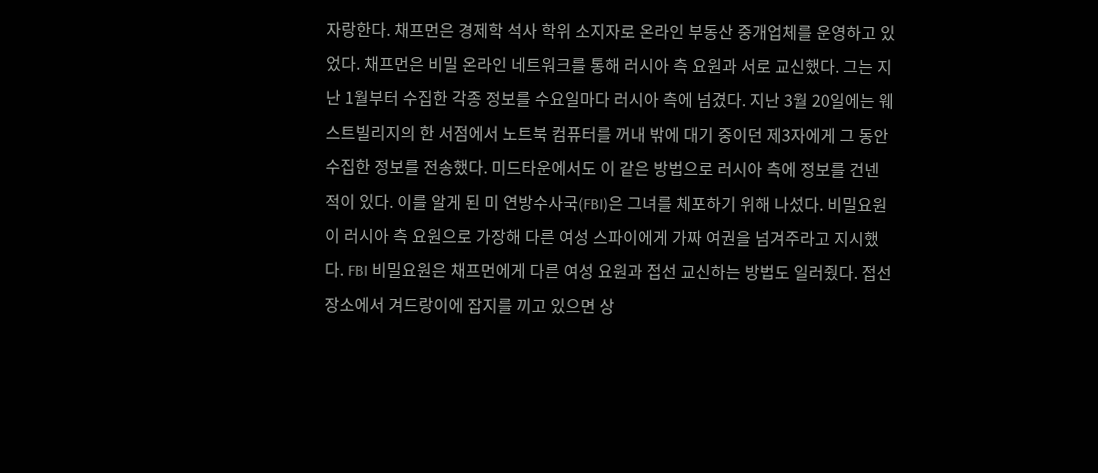자랑한다. 채프먼은 경제학 석사 학위 소지자로 온라인 부동산 중개업체를 운영하고 있었다. 채프먼은 비밀 온라인 네트워크를 통해 러시아 측 요원과 서로 교신했다. 그는 지난 1월부터 수집한 각종 정보를 수요일마다 러시아 측에 넘겼다. 지난 3월 20일에는 웨스트빌리지의 한 서점에서 노트북 컴퓨터를 꺼내 밖에 대기 중이던 제3자에게 그 동안 수집한 정보를 전송했다. 미드타운에서도 이 같은 방법으로 러시아 측에 정보를 건넨 적이 있다. 이를 알게 된 미 연방수사국(FBI)은 그녀를 체포하기 위해 나섰다. 비밀요원이 러시아 측 요원으로 가장해 다른 여성 스파이에게 가짜 여권을 넘겨주라고 지시했다. FBI 비밀요원은 채프먼에게 다른 여성 요원과 접선 교신하는 방법도 일러줬다. 접선 장소에서 겨드랑이에 잡지를 끼고 있으면 상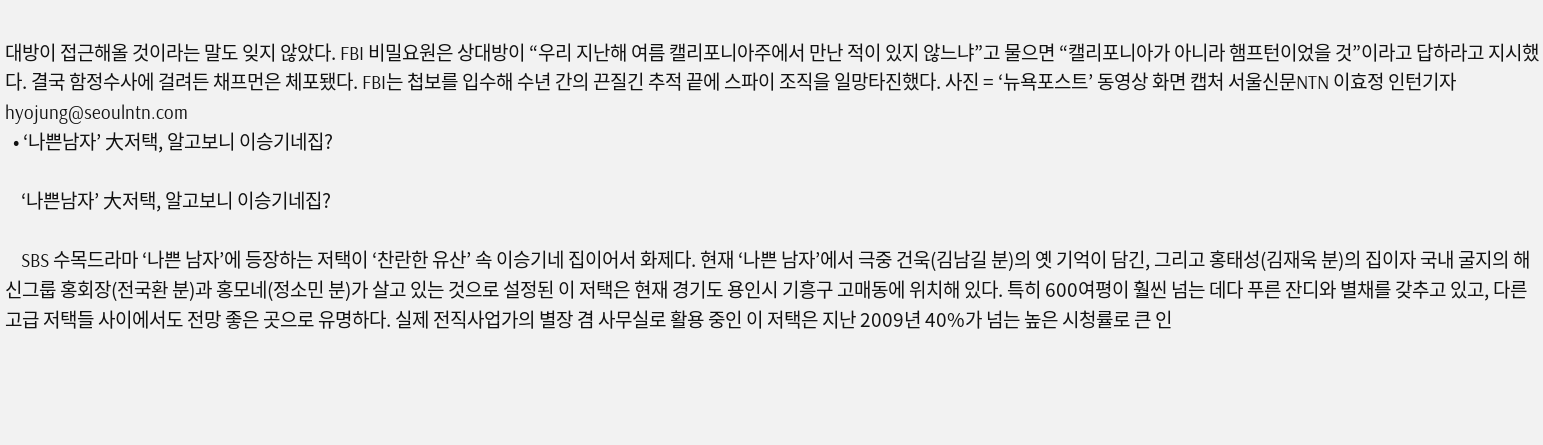대방이 접근해올 것이라는 말도 잊지 않았다. FBI 비밀요원은 상대방이 “우리 지난해 여름 캘리포니아주에서 만난 적이 있지 않느냐”고 물으면 “캘리포니아가 아니라 햄프턴이었을 것”이라고 답하라고 지시했다. 결국 함정수사에 걸려든 채프먼은 체포됐다. FBI는 첩보를 입수해 수년 간의 끈질긴 추적 끝에 스파이 조직을 일망타진했다. 사진 = ‘뉴욕포스트’ 동영상 화면 캡처 서울신문NTN 이효정 인턴기자 hyojung@seoulntn.com
  • ‘나쁜남자’ 大저택, 알고보니 이승기네집?

    ‘나쁜남자’ 大저택, 알고보니 이승기네집?

    SBS 수목드라마 ‘나쁜 남자’에 등장하는 저택이 ‘찬란한 유산’ 속 이승기네 집이어서 화제다. 현재 ‘나쁜 남자’에서 극중 건욱(김남길 분)의 옛 기억이 담긴, 그리고 홍태성(김재욱 분)의 집이자 국내 굴지의 해신그룹 홍회장(전국환 분)과 홍모네(정소민 분)가 살고 있는 것으로 설정된 이 저택은 현재 경기도 용인시 기흥구 고매동에 위치해 있다. 특히 600여평이 훨씬 넘는 데다 푸른 잔디와 별채를 갖추고 있고, 다른 고급 저택들 사이에서도 전망 좋은 곳으로 유명하다. 실제 전직사업가의 별장 겸 사무실로 활용 중인 이 저택은 지난 2009년 40%가 넘는 높은 시청률로 큰 인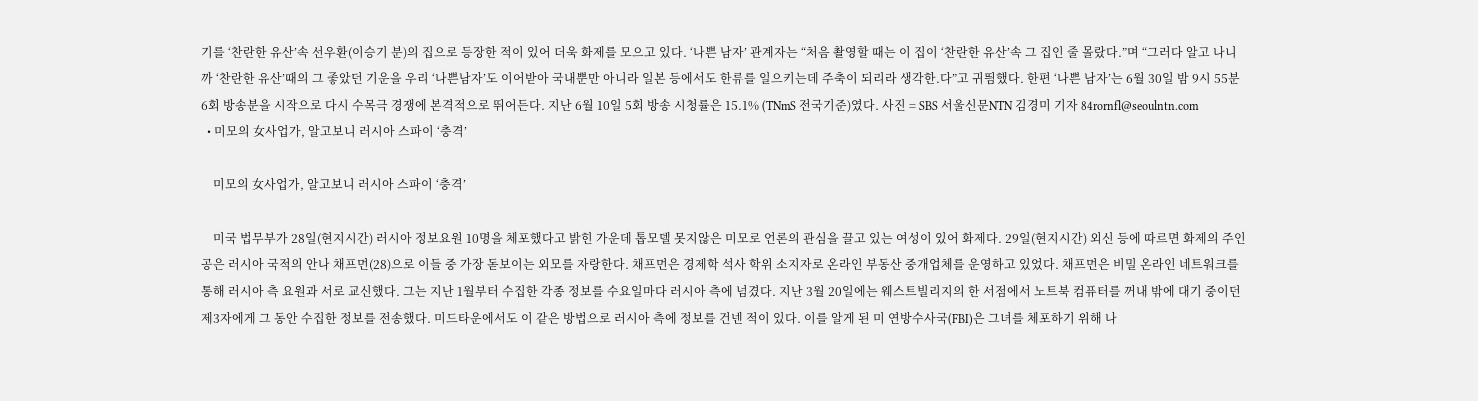기를 ‘찬란한 유산’속 선우환(이승기 분)의 집으로 등장한 적이 있어 더욱 화제를 모으고 있다. ‘나쁜 남자’ 관계자는 “처음 촬영할 때는 이 집이 ‘찬란한 유산’속 그 집인 줄 몰랐다.”며 “그러다 알고 나니까 ‘찬란한 유산’때의 그 좋았던 기운을 우리 ‘나쁜남자’도 이어받아 국내뿐만 아니라 일본 등에서도 한류를 일으키는데 주축이 되리라 생각한.다”고 귀띔했다. 한편 ‘나쁜 남자’는 6월 30일 밤 9시 55분 6회 방송분을 시작으로 다시 수목극 경쟁에 본격적으로 뛰어든다. 지난 6월 10일 5회 방송 시청률은 15.1% (TNmS 전국기준)였다. 사진 = SBS 서울신문NTN 김경미 기자 84rornfl@seoulntn.com
  • 미모의 女사업가, 알고보니 러시아 스파이 ‘충격’

    미모의 女사업가, 알고보니 러시아 스파이 ‘충격’

    미국 법무부가 28일(현지시간) 러시아 정보요원 10명을 체포했다고 밝힌 가운데 톱모델 못지않은 미모로 언론의 관심을 끌고 있는 여성이 있어 화제다. 29일(현지시간) 외신 등에 따르면 화제의 주인공은 러시아 국적의 안나 채프먼(28)으로 이들 중 가장 돋보이는 외모를 자랑한다. 채프먼은 경제학 석사 학위 소지자로 온라인 부동산 중개업체를 운영하고 있었다. 채프먼은 비밀 온라인 네트워크를 통해 러시아 측 요원과 서로 교신했다. 그는 지난 1월부터 수집한 각종 정보를 수요일마다 러시아 측에 넘겼다. 지난 3월 20일에는 웨스트빌리지의 한 서점에서 노트북 컴퓨터를 꺼내 밖에 대기 중이던 제3자에게 그 동안 수집한 정보를 전송했다. 미드타운에서도 이 같은 방법으로 러시아 측에 정보를 건넨 적이 있다. 이를 알게 된 미 연방수사국(FBI)은 그녀를 체포하기 위해 나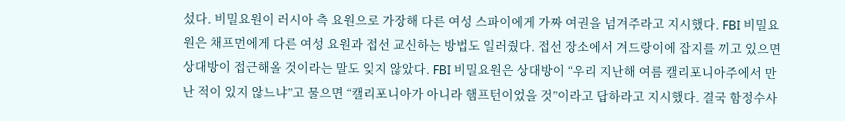섰다. 비밀요원이 러시아 측 요원으로 가장해 다른 여성 스파이에게 가짜 여권을 넘겨주라고 지시했다. FBI 비밀요원은 채프먼에게 다른 여성 요원과 접선 교신하는 방법도 일러줬다. 접선 장소에서 겨드랑이에 잡지를 끼고 있으면 상대방이 접근해올 것이라는 말도 잊지 않았다. FBI 비밀요원은 상대방이 “우리 지난해 여름 캘리포니아주에서 만난 적이 있지 않느냐”고 물으면 “캘리포니아가 아니라 햄프턴이었을 것”이라고 답하라고 지시했다. 결국 함정수사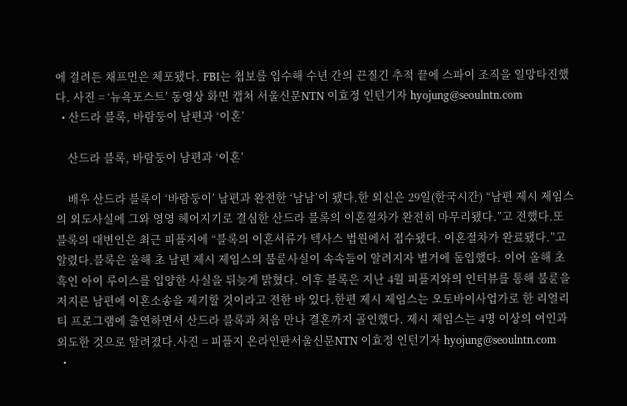에 걸려든 채프먼은 체포됐다. FBI는 첩보를 입수해 수년 간의 끈질긴 추적 끝에 스파이 조직을 일망타진했다. 사진 = ‘뉴욕포스트’ 동영상 화면 캡처 서울신문NTN 이효정 인턴기자 hyojung@seoulntn.com
  • 산드라 블록, 바람둥이 남편과 ‘이혼’

    산드라 블록, 바람둥이 남편과 ‘이혼’

    배우 산드라 블록이 ‘바람둥이’ 남편과 완전한 ‘남남’이 됐다.한 외신은 29일(한국시간) “남편 제시 제임스의 외도사실에 그와 영영 헤어지기로 결심한 산드라 블록의 이혼절차가 완전히 마무리됐다.”고 전했다.또 블록의 대변인은 최근 피플지에 “블록의 이혼서류가 텍사스 법원에서 접수됐다. 이혼절차가 완료됐다.”고 알렸다.블록은 올해 초 남편 제시 제임스의 불륜사실이 속속들이 알려지자 별거에 돌입했다. 이어 올해 초 흑인 아이 루이스를 입양한 사실을 뒤늦게 밝혔다. 이후 블록은 지난 4월 피플지와의 인터뷰를 통해 불륜을 저지른 남편에 이혼소송을 제기할 것이라고 전한 바 있다.한편 제시 제임스는 오토바이사업가로 한 리얼리티 프로그램에 출연하면서 산드라 블록과 처음 만나 결혼까지 골인했다. 제시 제임스는 4명 이상의 여인과 외도한 것으로 알려졌다.사진 = 피플지 온라인판서울신문NTN 이효정 인턴기자 hyojung@seoulntn.com
  •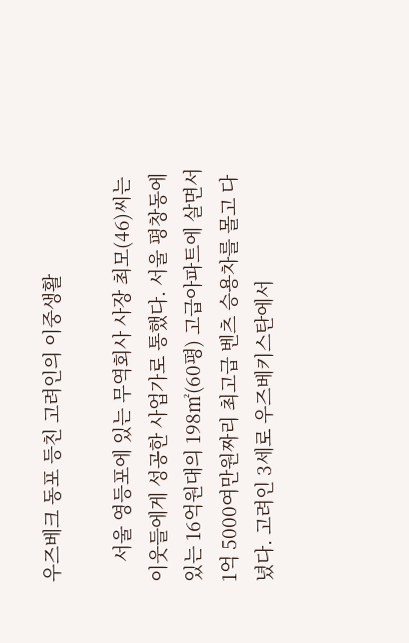우즈베크 동포 등친 고려인의 이중생활

    서울 영등포에 있는 무역회사 사장 최모(46)씨는 이웃들에게 성공한 사업가로 통했다. 서울 평창동에 있는 16억원대의 198㎡(60평) 고급아파트에 살면서 1억 5000여만원짜리 최고급 벤츠 승용차를 몰고 다녔다. 고려인 3세로 우즈베키스탄에서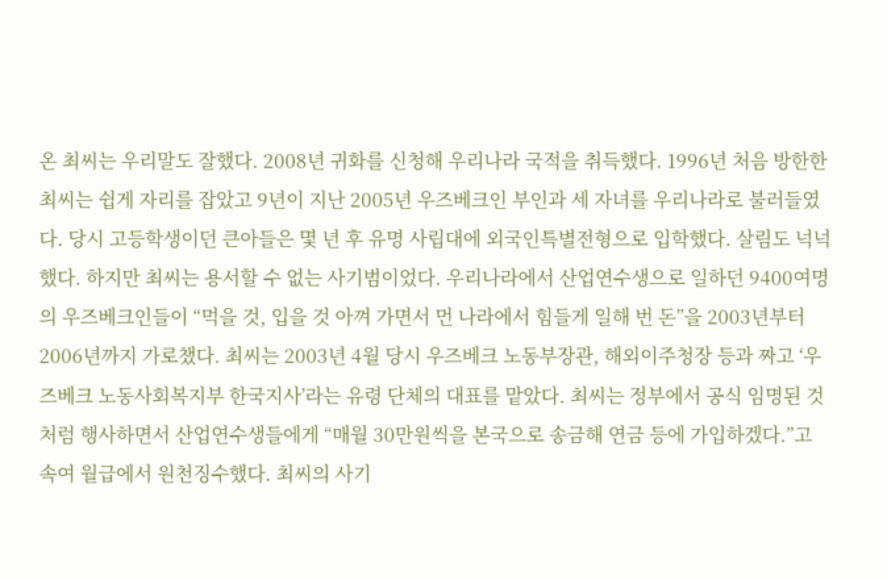온 최씨는 우리말도 잘했다. 2008년 귀화를 신청해 우리나라 국적을 취득했다. 1996년 처음 방한한 최씨는 쉽게 자리를 잡았고 9년이 지난 2005년 우즈베크인 부인과 세 자녀를 우리나라로 불러들였다. 당시 고등학생이던 큰아들은 몇 년 후 유명 사립대에 외국인특별전형으로 입학했다. 살림도 넉넉했다. 하지만 최씨는 용서할 수 없는 사기범이었다. 우리나라에서 산업연수생으로 일하던 9400여명의 우즈베크인들이 “먹을 것, 입을 것 아껴 가면서 먼 나라에서 힘들게 일해 번 돈”을 2003년부터 2006년까지 가로챘다. 최씨는 2003년 4월 당시 우즈베크 노동부장관, 해외이주청장 등과 짜고 ‘우즈베크 노동사회복지부 한국지사’라는 유령 단체의 대표를 맡았다. 최씨는 정부에서 공식 임명된 것처럼 행사하면서 산업연수생들에게 “매월 30만원씩을 본국으로 송금해 연금 등에 가입하겠다.”고 속여 월급에서 원천징수했다. 최씨의 사기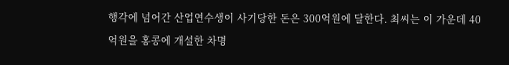행각에 넘어간 산업연수생이 사기당한 돈은 300억원에 달한다. 최씨는 이 가운데 40억원을 홍콩에 개설한 차명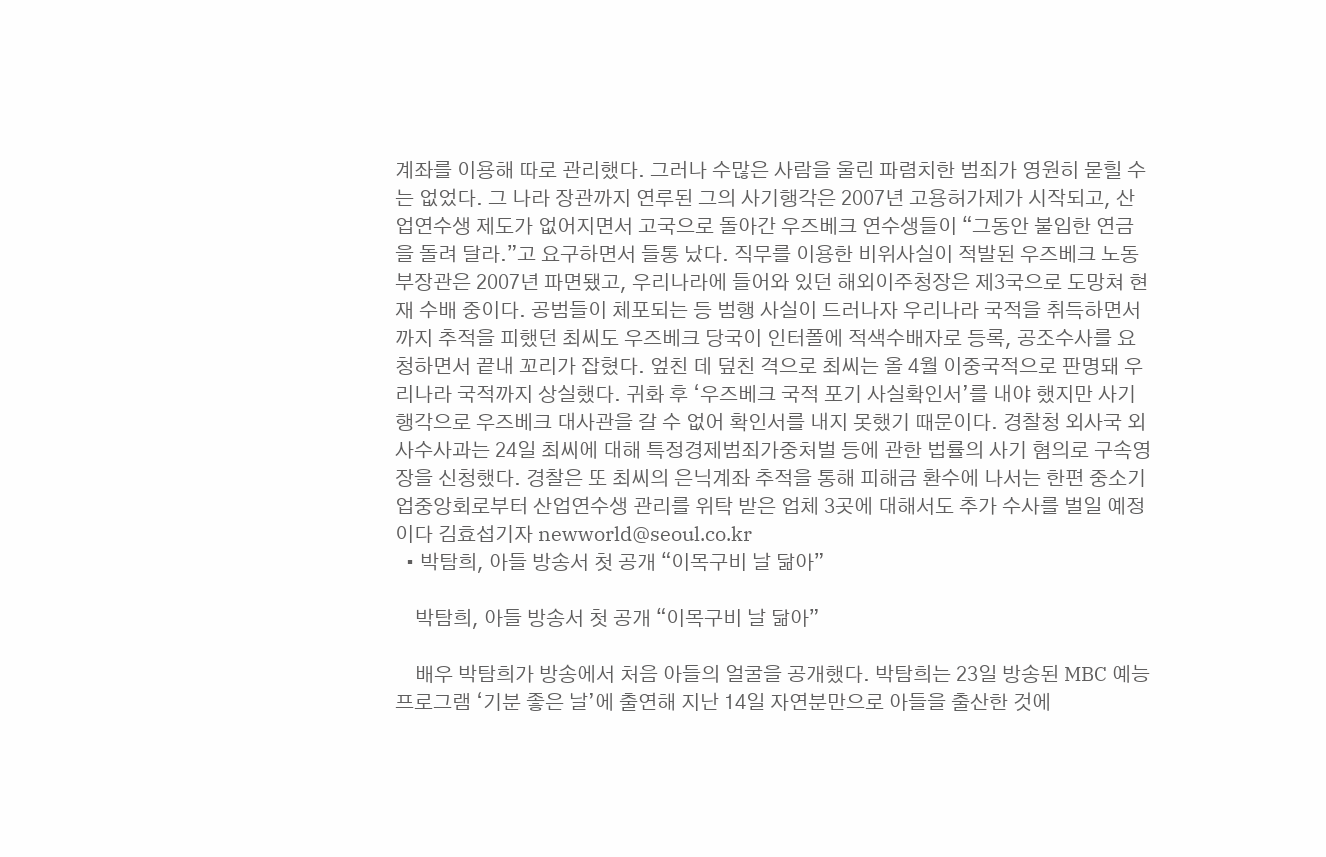계좌를 이용해 따로 관리했다. 그러나 수많은 사람을 울린 파렴치한 범죄가 영원히 묻힐 수는 없었다. 그 나라 장관까지 연루된 그의 사기행각은 2007년 고용허가제가 시작되고, 산업연수생 제도가 없어지면서 고국으로 돌아간 우즈베크 연수생들이 “그동안 불입한 연금을 돌려 달라.”고 요구하면서 들통 났다. 직무를 이용한 비위사실이 적발된 우즈베크 노동부장관은 2007년 파면됐고, 우리나라에 들어와 있던 해외이주청장은 제3국으로 도망쳐 현재 수배 중이다. 공범들이 체포되는 등 범행 사실이 드러나자 우리나라 국적을 취득하면서까지 추적을 피했던 최씨도 우즈베크 당국이 인터폴에 적색수배자로 등록, 공조수사를 요청하면서 끝내 꼬리가 잡혔다. 엎친 데 덮친 격으로 최씨는 올 4월 이중국적으로 판명돼 우리나라 국적까지 상실했다. 귀화 후 ‘우즈베크 국적 포기 사실확인서’를 내야 했지만 사기행각으로 우즈베크 대사관을 갈 수 없어 확인서를 내지 못했기 때문이다. 경찰청 외사국 외사수사과는 24일 최씨에 대해 특정경제범죄가중처벌 등에 관한 법률의 사기 혐의로 구속영장을 신청했다. 경찰은 또 최씨의 은닉계좌 추적을 통해 피해금 환수에 나서는 한편 중소기업중앙회로부터 산업연수생 관리를 위탁 받은 업체 3곳에 대해서도 추가 수사를 벌일 예정이다 김효섭기자 newworld@seoul.co.kr
  • 박탐희, 아들 방송서 첫 공개 “이목구비 날 닮아”

    박탐희, 아들 방송서 첫 공개 “이목구비 날 닮아”

    배우 박탐희가 방송에서 처음 아들의 얼굴을 공개했다. 박탐희는 23일 방송된 MBC 예능프로그램 ‘기분 좋은 날’에 출연해 지난 14일 자연분만으로 아들을 출산한 것에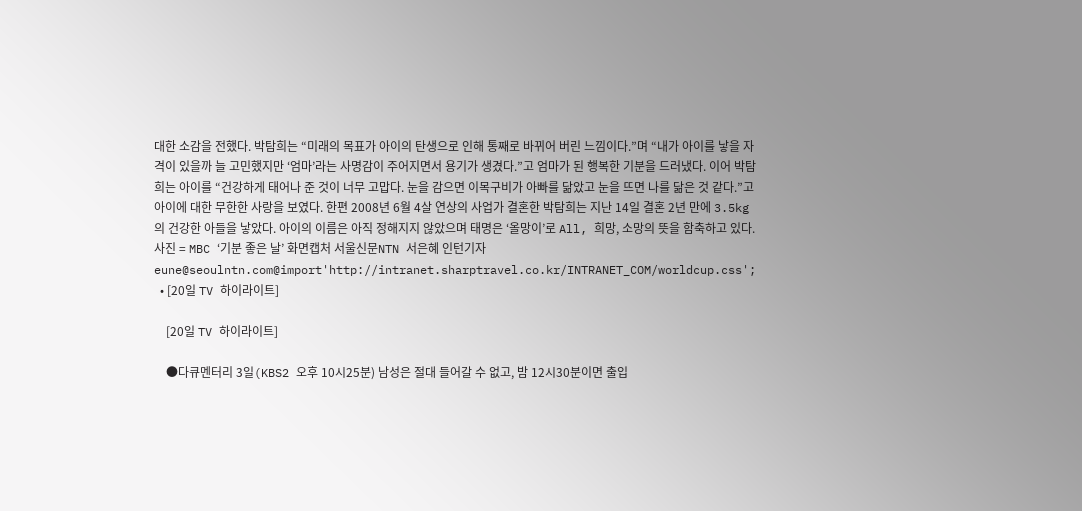대한 소감을 전했다. 박탐희는 “미래의 목표가 아이의 탄생으로 인해 통째로 바뀌어 버린 느낌이다.”며 “내가 아이를 낳을 자격이 있을까 늘 고민했지만 ‘엄마’라는 사명감이 주어지면서 용기가 생겼다.”고 엄마가 된 행복한 기분을 드러냈다. 이어 박탐희는 아이를 “건강하게 태어나 준 것이 너무 고맙다. 눈을 감으면 이목구비가 아빠를 닮았고 눈을 뜨면 나를 닮은 것 같다.”고 아이에 대한 무한한 사랑을 보였다. 한편 2008년 6월 4살 연상의 사업가 결혼한 박탐희는 지난 14일 결혼 2년 만에 3.5kg의 건강한 아들을 낳았다. 아이의 이름은 아직 정해지지 않았으며 태명은 ‘올망이’로 All, 희망, 소망의 뜻을 함축하고 있다. 사진 = MBC ‘기분 좋은 날’ 화면캡처 서울신문NTN 서은혜 인턴기자 eune@seoulntn.com@import'http://intranet.sharptravel.co.kr/INTRANET_COM/worldcup.css';
  • [20일 TV 하이라이트]

    [20일 TV 하이라이트]

    ●다큐멘터리 3일(KBS2 오후 10시25분) 남성은 절대 들어갈 수 없고, 밤 12시30분이면 출입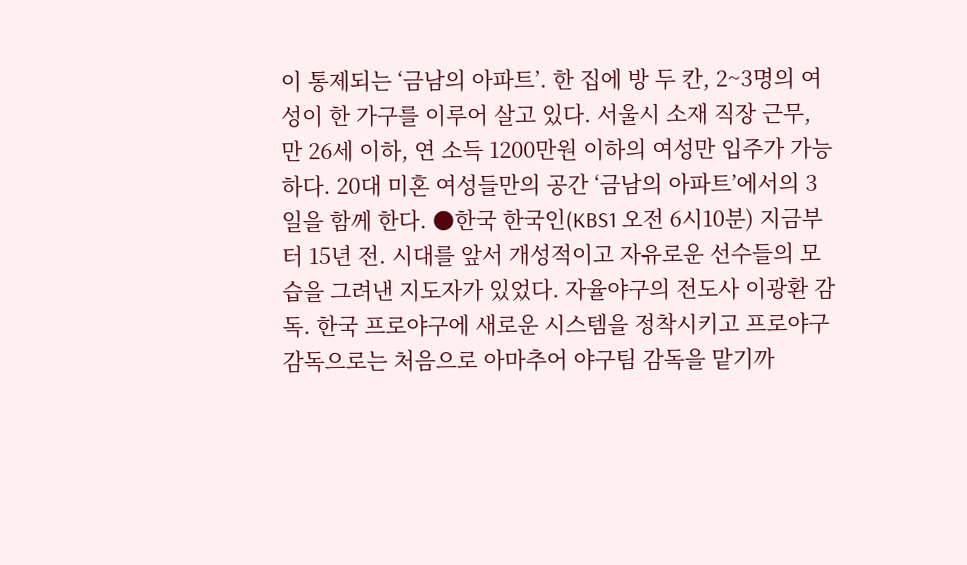이 통제되는 ‘금남의 아파트’. 한 집에 방 두 칸, 2~3명의 여성이 한 가구를 이루어 살고 있다. 서울시 소재 직장 근무, 만 26세 이하, 연 소득 1200만원 이하의 여성만 입주가 가능하다. 20대 미혼 여성들만의 공간 ‘금남의 아파트’에서의 3일을 함께 한다. ●한국 한국인(KBS1 오전 6시10분) 지금부터 15년 전. 시대를 앞서 개성적이고 자유로운 선수들의 모습을 그려낸 지도자가 있었다. 자율야구의 전도사 이광환 감독. 한국 프로야구에 새로운 시스템을 정착시키고 프로야구 감독으로는 처음으로 아마추어 야구팀 감독을 맡기까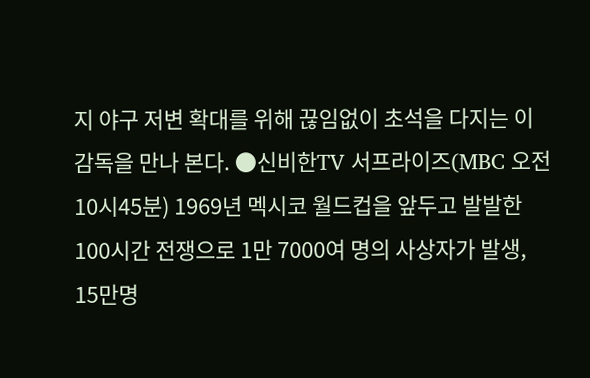지 야구 저변 확대를 위해 끊임없이 초석을 다지는 이 감독을 만나 본다. ●신비한TV 서프라이즈(MBC 오전 10시45분) 1969년 멕시코 월드컵을 앞두고 발발한 100시간 전쟁으로 1만 7000여 명의 사상자가 발생, 15만명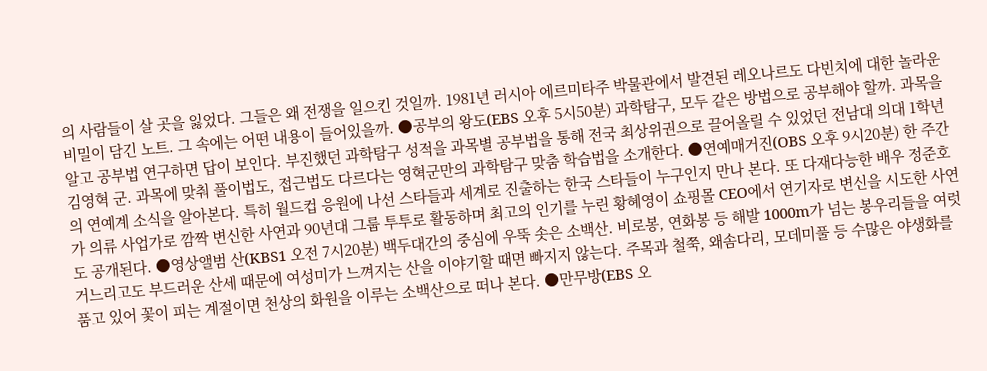의 사람들이 살 곳을 잃었다. 그들은 왜 전쟁을 일으킨 것일까. 1981년 러시아 에르미타주 박물관에서 발견된 레오나르도 다빈치에 대한 놀라운 비밀이 담긴 노트. 그 속에는 어떤 내용이 들어있을까. ●공부의 왕도(EBS 오후 5시50분) 과학탐구, 모두 같은 방법으로 공부해야 할까. 과목을 알고 공부법 연구하면 답이 보인다. 부진했던 과학탐구 성적을 과목별 공부법을 통해 전국 최상위권으로 끌어올릴 수 있었던 전남대 의대 1학년 김영혁 군. 과목에 맞춰 풀이법도, 접근법도 다르다는 영혁군만의 과학탐구 맞춤 학습법을 소개한다. ●연예매거진(OBS 오후 9시20분) 한 주간의 연예계 소식을 알아본다. 특히 월드컵 응원에 나선 스타들과 세계로 진출하는 한국 스타들이 누구인지 만나 본다. 또 다재다능한 배우 정준호가 의류 사업가로 깜짝 변신한 사연과 90년대 그룹 투투로 활동하며 최고의 인기를 누린 황혜영이 쇼핑몰 CEO에서 연기자로 변신을 시도한 사연도 공개된다. ●영상앨범 산(KBS1 오전 7시20분) 백두대간의 중심에 우뚝 솟은 소백산. 비로봉, 연화봉 등 해발 1000m가 넘는 봉우리들을 여럿 거느리고도 부드러운 산세 때문에 여성미가 느껴지는 산을 이야기할 때면 빠지지 않는다. 주목과 철쭉, 왜솜다리, 모데미풀 등 수많은 야생화를 품고 있어 꽃이 피는 계절이면 천상의 화원을 이루는 소백산으로 떠나 본다. ●만무방(EBS 오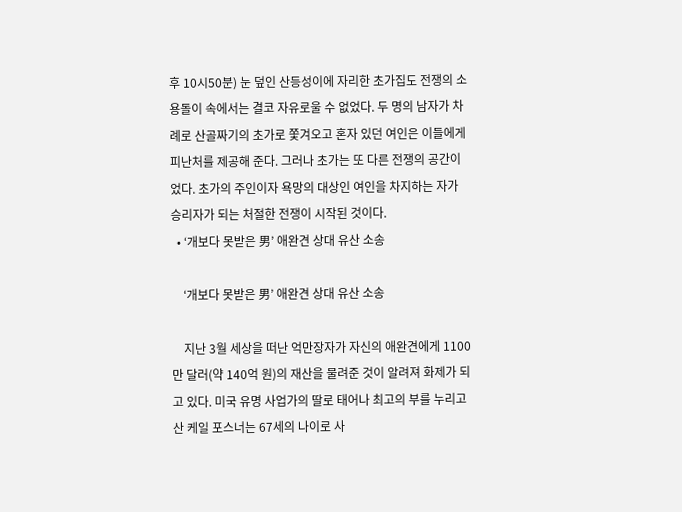후 10시50분) 눈 덮인 산등성이에 자리한 초가집도 전쟁의 소용돌이 속에서는 결코 자유로울 수 없었다. 두 명의 남자가 차례로 산골짜기의 초가로 쫓겨오고 혼자 있던 여인은 이들에게 피난처를 제공해 준다. 그러나 초가는 또 다른 전쟁의 공간이었다. 초가의 주인이자 욕망의 대상인 여인을 차지하는 자가 승리자가 되는 처절한 전쟁이 시작된 것이다.
  • ‘개보다 못받은 男’ 애완견 상대 유산 소송

    ‘개보다 못받은 男’ 애완견 상대 유산 소송

    지난 3월 세상을 떠난 억만장자가 자신의 애완견에게 1100만 달러(약 140억 원)의 재산을 물려준 것이 알려져 화제가 되고 있다. 미국 유명 사업가의 딸로 태어나 최고의 부를 누리고 산 케일 포스너는 67세의 나이로 사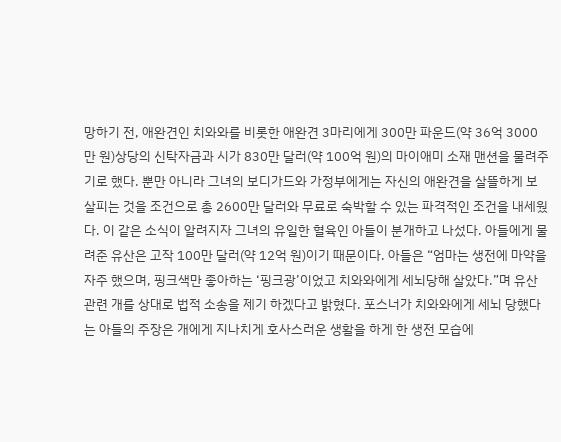망하기 전, 애완견인 치와와를 비롯한 애완견 3마리에게 300만 파운드(약 36억 3000만 원)상당의 신탁자금과 시가 830만 달러(약 100억 원)의 마이애미 소재 맨션을 물려주기로 했다. 뿐만 아니라 그녀의 보디가드와 가정부에게는 자신의 애완견을 살뜰하게 보살피는 것을 조건으로 총 2600만 달러와 무료로 숙박할 수 있는 파격적인 조건을 내세웠다. 이 같은 소식이 알려지자 그녀의 유일한 혈육인 아들이 분개하고 나섰다. 아들에게 물려준 유산은 고작 100만 달러(약 12억 원)이기 때문이다. 아들은 “엄마는 생전에 마약을 자주 했으며, 핑크색만 좋아하는 ‘핑크광’이었고 치와와에게 세뇌당해 살았다.”며 유산 관련 개를 상대로 법적 소송을 제기 하겠다고 밝혔다. 포스너가 치와와에게 세뇌 당했다는 아들의 주장은 개에게 지나치게 호사스러운 생활을 하게 한 생전 모습에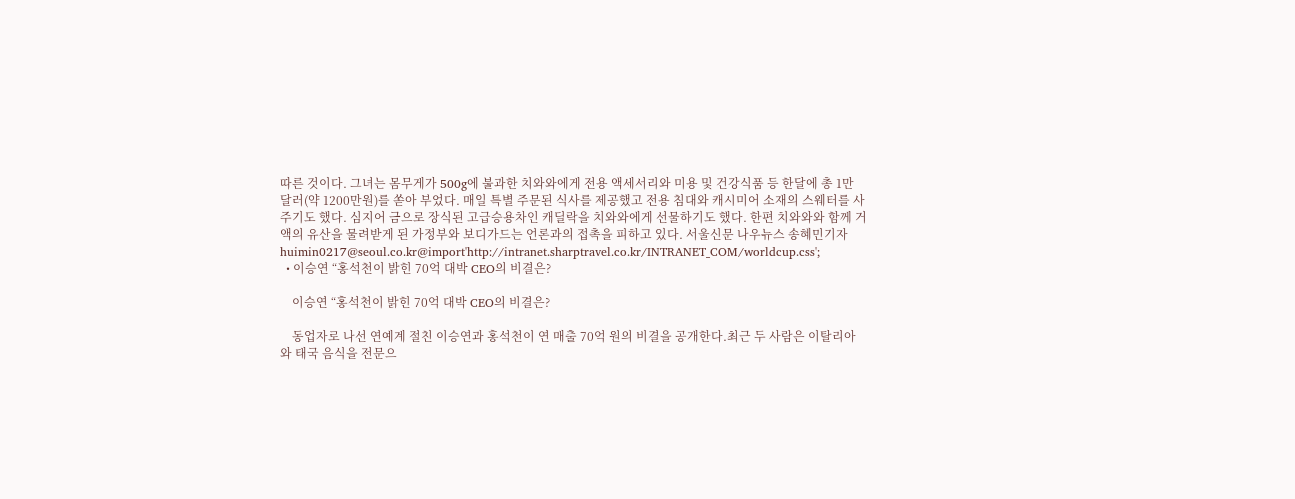따른 것이다. 그녀는 몸무게가 500g에 불과한 치와와에게 전용 액세서리와 미용 및 건강식품 등 한달에 총 1만 달러(약 1200만원)를 쏟아 부었다. 매일 특별 주문된 식사를 제공했고 전용 침대와 캐시미어 소재의 스웨터를 사주기도 했다. 심지어 금으로 장식된 고급승용차인 캐딜락을 치와와에게 선물하기도 했다. 한편 치와와와 함께 거액의 유산을 물려받게 된 가정부와 보디가드는 언론과의 접촉을 피하고 있다. 서울신문 나우뉴스 송혜민기자 huimin0217@seoul.co.kr@import'http://intranet.sharptravel.co.kr/INTRANET_COM/worldcup.css';
  • 이승연 “홍석천이 밝힌 70억 대박 CEO의 비결은?

    이승연 “홍석천이 밝힌 70억 대박 CEO의 비결은?

    동업자로 나선 연예계 절친 이승연과 홍석천이 연 매출 70억 원의 비결을 공개한다.최근 두 사람은 이탈리아와 태국 음식을 전문으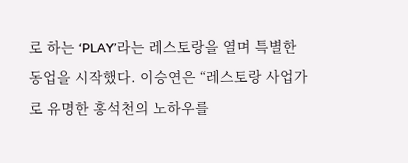로 하는 ‘PLAY’라는 레스토랑을 열며 특별한 동업을 시작했다. 이승연은 “레스토랑 사업가로 유명한 홍석천의 노하우를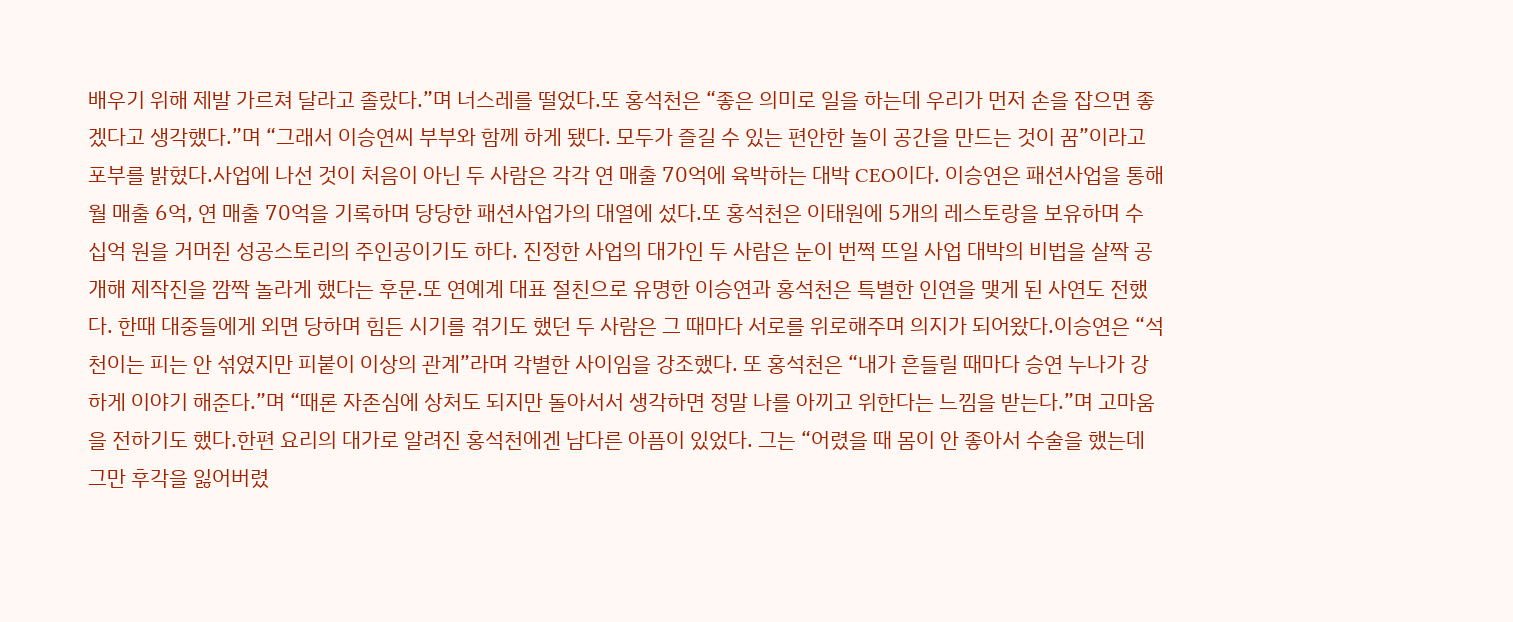배우기 위해 제발 가르쳐 달라고 졸랐다.”며 너스레를 떨었다.또 홍석천은 “좋은 의미로 일을 하는데 우리가 먼저 손을 잡으면 좋겠다고 생각했다.”며 “그래서 이승연씨 부부와 함께 하게 됐다. 모두가 즐길 수 있는 편안한 놀이 공간을 만드는 것이 꿈”이라고 포부를 밝혔다.사업에 나선 것이 처음이 아닌 두 사람은 각각 연 매출 70억에 육박하는 대박 CEO이다. 이승연은 패션사업을 통해 월 매출 6억, 연 매출 70억을 기록하며 당당한 패션사업가의 대열에 섰다.또 홍석천은 이태원에 5개의 레스토랑을 보유하며 수 십억 원을 거머쥔 성공스토리의 주인공이기도 하다. 진정한 사업의 대가인 두 사람은 눈이 번쩍 뜨일 사업 대박의 비법을 살짝 공개해 제작진을 깜짝 놀라게 했다는 후문.또 연예계 대표 절친으로 유명한 이승연과 홍석천은 특별한 인연을 맺게 된 사연도 전했다. 한때 대중들에게 외면 당하며 힘든 시기를 겪기도 했던 두 사람은 그 때마다 서로를 위로해주며 의지가 되어왔다.이승연은 “석천이는 피는 안 섞였지만 피붙이 이상의 관계”라며 각별한 사이임을 강조했다. 또 홍석천은 “내가 흔들릴 때마다 승연 누나가 강하게 이야기 해준다.”며 “때론 자존심에 상처도 되지만 돌아서서 생각하면 정말 나를 아끼고 위한다는 느낌을 받는다.”며 고마움을 전하기도 했다.한편 요리의 대가로 알려진 홍석천에겐 남다른 아픔이 있었다. 그는 “어렸을 때 몸이 안 좋아서 수술을 했는데 그만 후각을 잃어버렸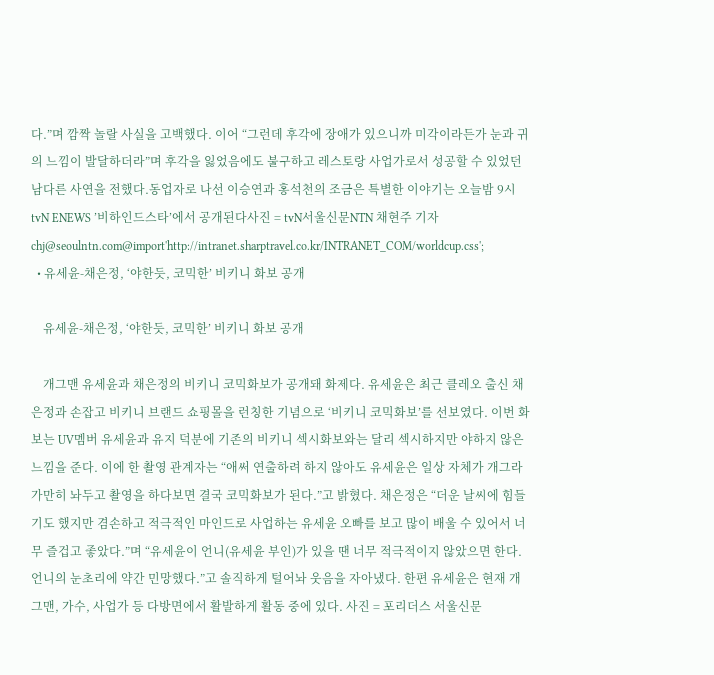다.”며 깜짝 놀랄 사실을 고백했다. 이어 “그런데 후각에 장애가 있으니까 미각이라든가 눈과 귀의 느낌이 발달하더라”며 후각을 잃었음에도 불구하고 레스토랑 사업가로서 성공할 수 있었던 남다른 사연을 전했다.동업자로 나선 이승연과 홍석천의 조금은 특별한 이야기는 오늘밤 9시 tvN ENEWS ’비하인드스타’에서 공개된다사진 = tvN서울신문NTN 채현주 기자 chj@seoulntn.com@import'http://intranet.sharptravel.co.kr/INTRANET_COM/worldcup.css';
  • 유세윤-채은정, ‘야한듯, 코믹한’ 비키니 화보 공개

    유세윤-채은정, ‘야한듯, 코믹한’ 비키니 화보 공개

    개그맨 유세윤과 채은정의 비키니 코믹화보가 공개돼 화제다. 유세윤은 최근 클레오 출신 채은정과 손잡고 비키니 브랜드 쇼핑몰을 런칭한 기념으로 ‘비키니 코믹화보’를 선보였다. 이번 화보는 UV멤버 유세윤과 유지 덕분에 기존의 비키니 섹시화보와는 달리 섹시하지만 야하지 않은 느낌을 준다. 이에 한 촬영 관계자는 “애써 연출하려 하지 않아도 유세윤은 일상 자체가 개그라 가만히 놔두고 촬영을 하다보면 결국 코믹화보가 된다.”고 밝혔다. 채은정은 “더운 날씨에 힘들기도 했지만 겸손하고 적극적인 마인드로 사업하는 유세윤 오빠를 보고 많이 배울 수 있어서 너무 즐겁고 좋았다.”며 “유세윤이 언니(유세윤 부인)가 있을 땐 너무 적극적이지 않았으면 한다. 언니의 눈초리에 약간 민망했다.”고 솔직하게 털어놔 웃음을 자아냈다. 한편 유세윤은 현재 개그맨, 가수, 사업가 등 다방면에서 활발하게 활동 중에 있다. 사진 = 포리더스 서울신문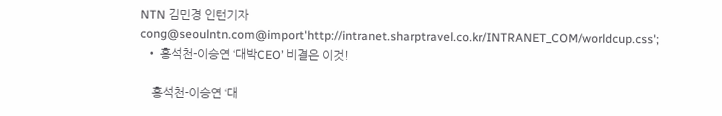NTN 김민경 인턴기자 cong@seoulntn.com@import'http://intranet.sharptravel.co.kr/INTRANET_COM/worldcup.css';
  • 홍석천-이승연 ‘대박CEO’ 비결은 이것!

    홍석천-이승연 ‘대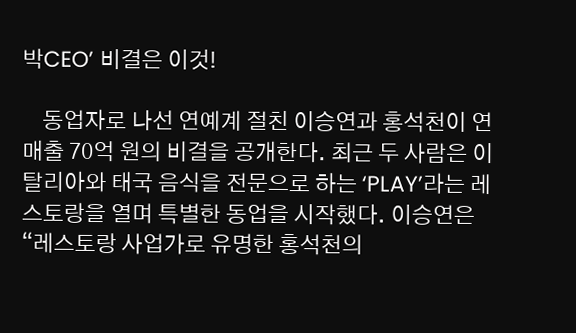박CEO’ 비결은 이것!

    동업자로 나선 연예계 절친 이승연과 홍석천이 연 매출 70억 원의 비결을 공개한다. 최근 두 사람은 이탈리아와 태국 음식을 전문으로 하는 ‘PLAY’라는 레스토랑을 열며 특별한 동업을 시작했다. 이승연은 “레스토랑 사업가로 유명한 홍석천의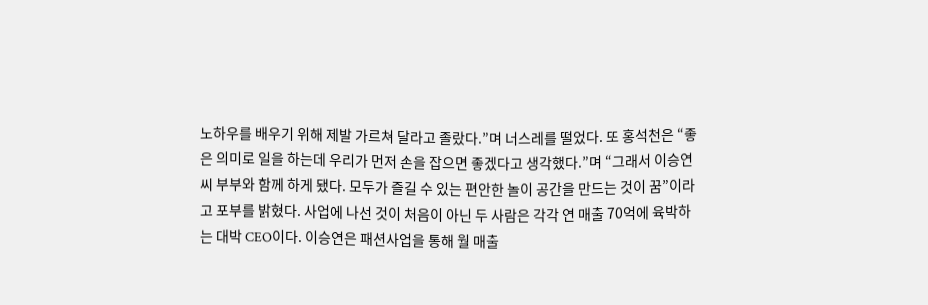노하우를 배우기 위해 제발 가르쳐 달라고 졸랐다.”며 너스레를 떨었다. 또 홍석천은 “좋은 의미로 일을 하는데 우리가 먼저 손을 잡으면 좋겠다고 생각했다.”며 “그래서 이승연씨 부부와 함께 하게 됐다. 모두가 즐길 수 있는 편안한 놀이 공간을 만드는 것이 꿈”이라고 포부를 밝혔다. 사업에 나선 것이 처음이 아닌 두 사람은 각각 연 매출 70억에 육박하는 대박 CEO이다. 이승연은 패션사업을 통해 월 매출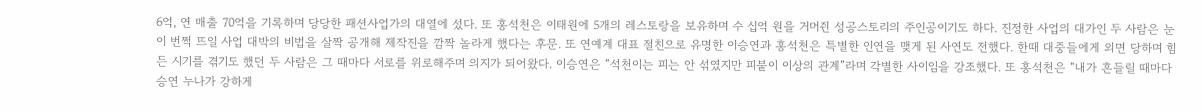6억, 연 매출 70억을 기록하며 당당한 패션사업가의 대열에 섰다. 또 홍석천은 이태원에 5개의 레스토랑을 보유하며 수 십억 원을 거머쥔 성공스토리의 주인공이기도 하다. 진정한 사업의 대가인 두 사람은 눈이 번쩍 뜨일 사업 대박의 비법을 살짝 공개해 제작진을 깜짝 놀라게 했다는 후문. 또 연예계 대표 절친으로 유명한 이승연과 홍석천은 특별한 인연을 맺게 된 사연도 전했다. 한때 대중들에게 외면 당하며 힘든 시기를 겪기도 했던 두 사람은 그 때마다 서로를 위로해주며 의지가 되어왔다. 이승연은 “석천이는 피는 안 섞였지만 피붙이 이상의 관계”라며 각별한 사이임을 강조했다. 또 홍석천은 “내가 흔들릴 때마다 승연 누나가 강하게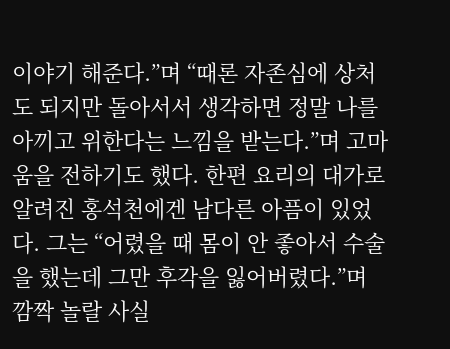이야기 해준다.”며 “때론 자존심에 상처도 되지만 돌아서서 생각하면 정말 나를 아끼고 위한다는 느낌을 받는다.”며 고마움을 전하기도 했다. 한편 요리의 대가로 알려진 홍석천에겐 남다른 아픔이 있었다. 그는 “어렸을 때 몸이 안 좋아서 수술을 했는데 그만 후각을 잃어버렸다.”며 깜짝 놀랄 사실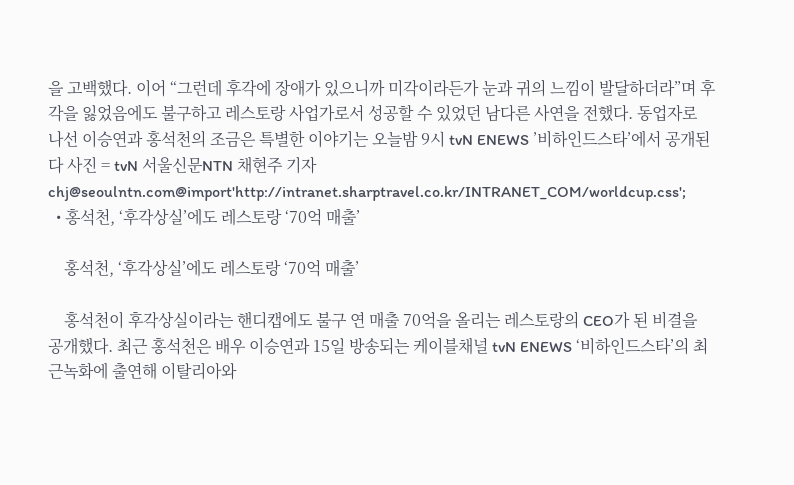을 고백했다. 이어 “그런데 후각에 장애가 있으니까 미각이라든가 눈과 귀의 느낌이 발달하더라”며 후각을 잃었음에도 불구하고 레스토랑 사업가로서 성공할 수 있었던 남다른 사연을 전했다. 동업자로 나선 이승연과 홍석천의 조금은 특별한 이야기는 오늘밤 9시 tvN ENEWS ’비하인드스타’에서 공개된다 사진 = tvN 서울신문NTN 채현주 기자 chj@seoulntn.com@import'http://intranet.sharptravel.co.kr/INTRANET_COM/worldcup.css';
  • 홍석천, ‘후각상실’에도 레스토랑 ‘70억 매출’

    홍석천, ‘후각상실’에도 레스토랑 ‘70억 매출’

    홍석천이 후각상실이라는 핸디캡에도 불구 연 매출 70억을 올리는 레스토랑의 CEO가 된 비결을 공개했다. 최근 홍석천은 배우 이승연과 15일 방송되는 케이블채널 tvN ENEWS ‘비하인드스타’의 최근녹화에 출연해 이탈리아와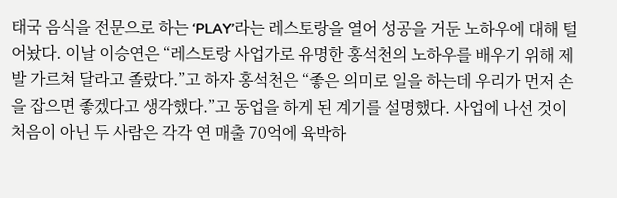태국 음식을 전문으로 하는 ‘PLAY’라는 레스토랑을 열어 성공을 거둔 노하우에 대해 털어놨다. 이날 이승연은 “레스토랑 사업가로 유명한 홍석천의 노하우를 배우기 위해 제발 가르쳐 달라고 졸랐다.”고 하자 홍석천은 “좋은 의미로 일을 하는데 우리가 먼저 손을 잡으면 좋겠다고 생각했다.”고 동업을 하게 된 계기를 설명했다. 사업에 나선 것이 처음이 아닌 두 사람은 각각 연 매출 70억에 육박하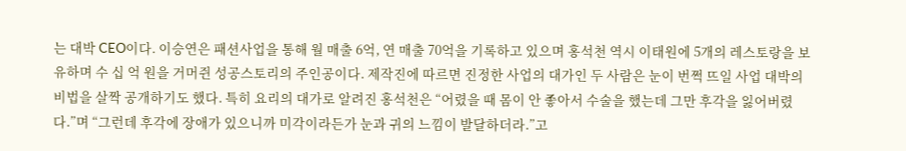는 대박 CEO이다. 이승연은 패션사업을 통해 월 매출 6억, 연 매출 70억을 기록하고 있으며 홍석천 역시 이태원에 5개의 레스토랑을 보유하며 수 십 억 원을 거머쥔 성공스토리의 주인공이다. 제작진에 따르면 진정한 사업의 대가인 두 사람은 눈이 번쩍 뜨일 사업 대박의 비법을 살짝 공개하기도 했다. 특히 요리의 대가로 알려진 홍석천은 “어렸을 때 몸이 안 좋아서 수술을 했는데 그만 후각을 잃어버렸다.”며 “그런데 후각에 장애가 있으니까 미각이라든가 눈과 귀의 느낌이 발달하더라.”고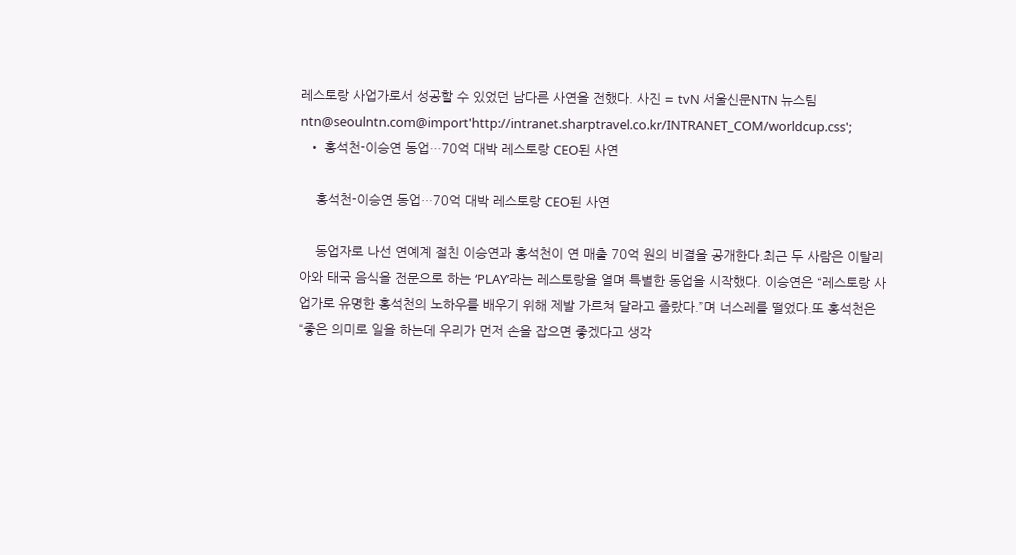레스토랑 사업가로서 성공할 수 있었던 남다른 사연을 전했다. 사진 = tvN 서울신문NTN 뉴스팀 ntn@seoulntn.com@import'http://intranet.sharptravel.co.kr/INTRANET_COM/worldcup.css';
  • 홍석천-이승연 동업…70억 대박 레스토랑 CEO된 사연

    홍석천-이승연 동업…70억 대박 레스토랑 CEO된 사연

    동업자로 나선 연예계 절친 이승연과 홍석천이 연 매출 70억 원의 비결을 공개한다.최근 두 사람은 이탈리아와 태국 음식을 전문으로 하는 ‘PLAY’라는 레스토랑을 열며 특별한 동업을 시작했다. 이승연은 “레스토랑 사업가로 유명한 홍석천의 노하우를 배우기 위해 제발 가르쳐 달라고 졸랐다.”며 너스레를 떨었다.또 홍석천은 “좋은 의미로 일을 하는데 우리가 먼저 손을 잡으면 좋겠다고 생각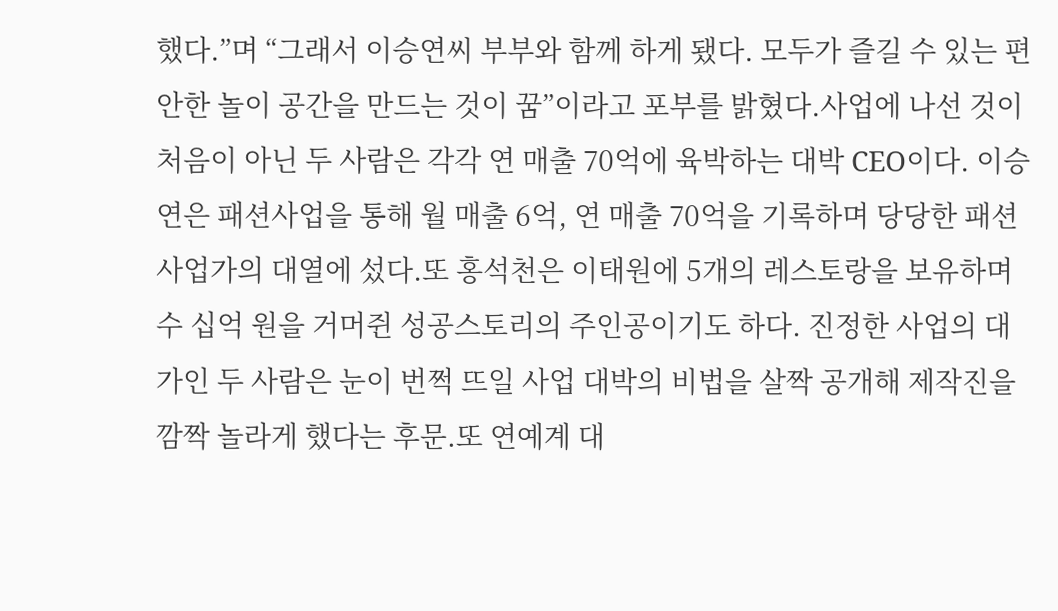했다.”며 “그래서 이승연씨 부부와 함께 하게 됐다. 모두가 즐길 수 있는 편안한 놀이 공간을 만드는 것이 꿈”이라고 포부를 밝혔다.사업에 나선 것이 처음이 아닌 두 사람은 각각 연 매출 70억에 육박하는 대박 CEO이다. 이승연은 패션사업을 통해 월 매출 6억, 연 매출 70억을 기록하며 당당한 패션사업가의 대열에 섰다.또 홍석천은 이태원에 5개의 레스토랑을 보유하며 수 십억 원을 거머쥔 성공스토리의 주인공이기도 하다. 진정한 사업의 대가인 두 사람은 눈이 번쩍 뜨일 사업 대박의 비법을 살짝 공개해 제작진을 깜짝 놀라게 했다는 후문.또 연예계 대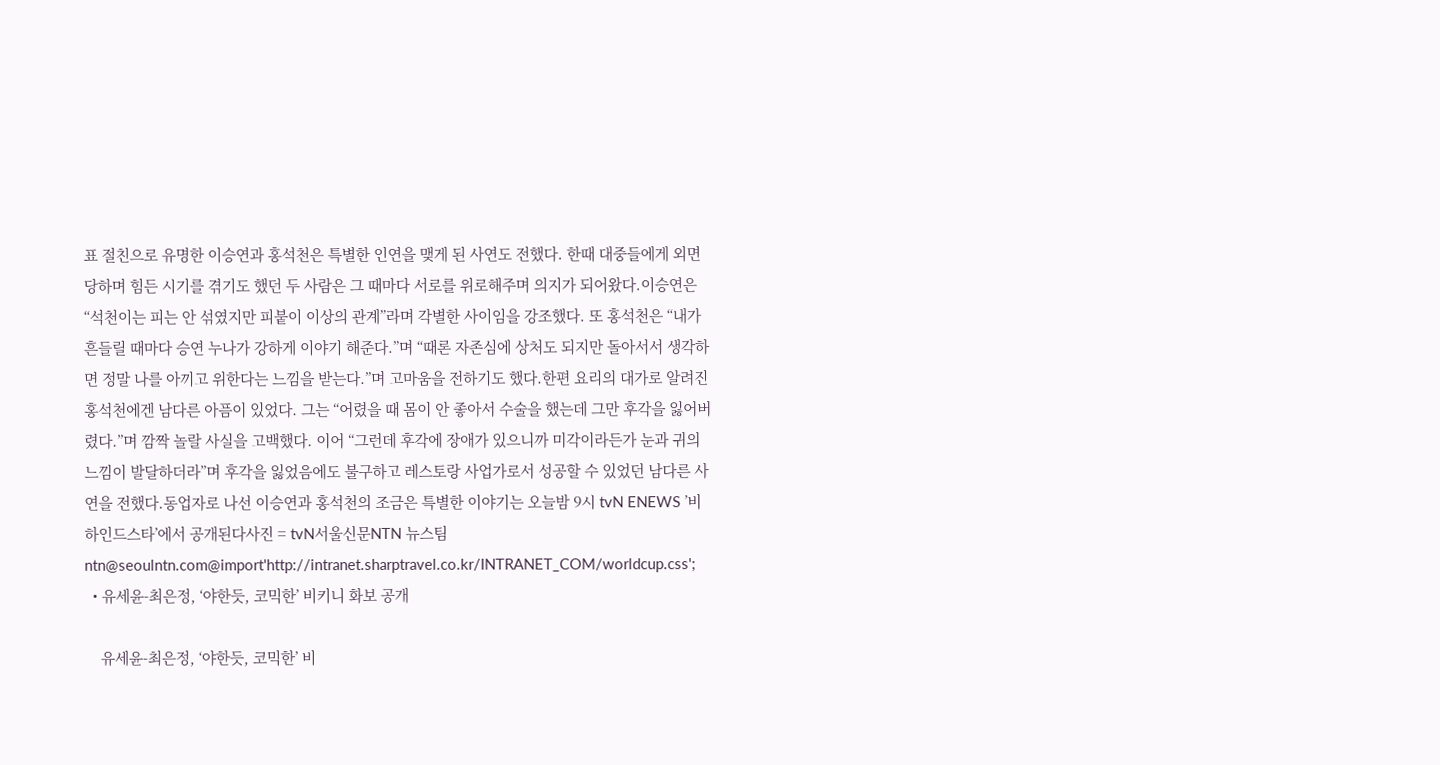표 절친으로 유명한 이승연과 홍석천은 특별한 인연을 맺게 된 사연도 전했다. 한때 대중들에게 외면 당하며 힘든 시기를 겪기도 했던 두 사람은 그 때마다 서로를 위로해주며 의지가 되어왔다.이승연은 “석천이는 피는 안 섞였지만 피붙이 이상의 관계”라며 각별한 사이임을 강조했다. 또 홍석천은 “내가 흔들릴 때마다 승연 누나가 강하게 이야기 해준다.”며 “때론 자존심에 상처도 되지만 돌아서서 생각하면 정말 나를 아끼고 위한다는 느낌을 받는다.”며 고마움을 전하기도 했다.한편 요리의 대가로 알려진 홍석천에겐 남다른 아픔이 있었다. 그는 “어렸을 때 몸이 안 좋아서 수술을 했는데 그만 후각을 잃어버렸다.”며 깜짝 놀랄 사실을 고백했다. 이어 “그런데 후각에 장애가 있으니까 미각이라든가 눈과 귀의 느낌이 발달하더라”며 후각을 잃었음에도 불구하고 레스토랑 사업가로서 성공할 수 있었던 남다른 사연을 전했다.동업자로 나선 이승연과 홍석천의 조금은 특별한 이야기는 오늘밤 9시 tvN ENEWS ’비하인드스타’에서 공개된다사진 = tvN서울신문NTN 뉴스팀 ntn@seoulntn.com@import'http://intranet.sharptravel.co.kr/INTRANET_COM/worldcup.css';
  • 유세윤-최은정, ‘야한듯, 코믹한’ 비키니 화보 공개

    유세윤-최은정, ‘야한듯, 코믹한’ 비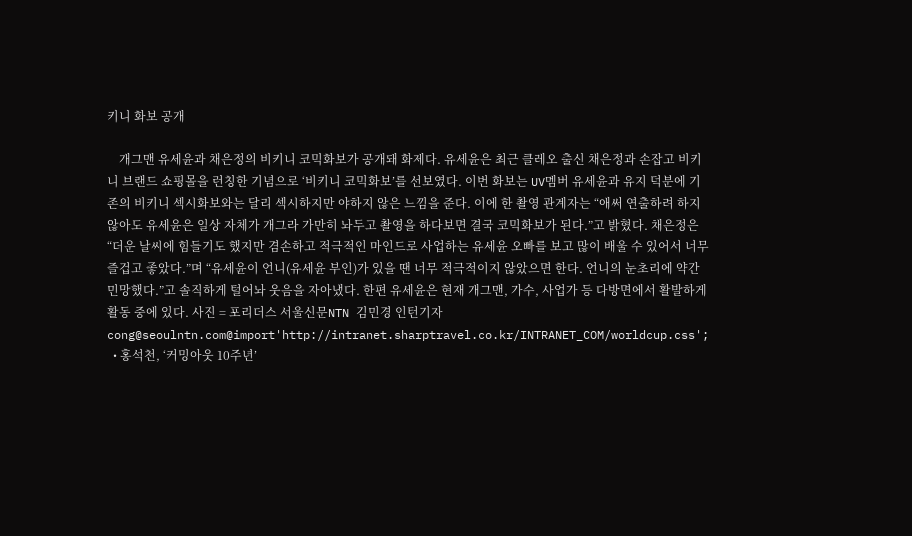키니 화보 공개

    개그맨 유세윤과 채은정의 비키니 코믹화보가 공개돼 화제다. 유세윤은 최근 클레오 출신 채은정과 손잡고 비키니 브랜드 쇼핑몰을 런칭한 기념으로 ‘비키니 코믹화보’를 선보였다. 이번 화보는 UV멤버 유세윤과 유지 덕분에 기존의 비키니 섹시화보와는 달리 섹시하지만 야하지 않은 느낌을 준다. 이에 한 촬영 관계자는 “애써 연출하려 하지 않아도 유세윤은 일상 자체가 개그라 가만히 놔두고 촬영을 하다보면 결국 코믹화보가 된다.”고 밝혔다. 채은정은 “더운 날씨에 힘들기도 했지만 겸손하고 적극적인 마인드로 사업하는 유세윤 오빠를 보고 많이 배울 수 있어서 너무 즐겁고 좋았다.”며 “유세윤이 언니(유세윤 부인)가 있을 땐 너무 적극적이지 않았으면 한다. 언니의 눈초리에 약간 민망했다.”고 솔직하게 털어놔 웃음을 자아냈다. 한편 유세윤은 현재 개그맨, 가수, 사업가 등 다방면에서 활발하게 활동 중에 있다. 사진 = 포리더스 서울신문NTN 김민경 인턴기자 cong@seoulntn.com@import'http://intranet.sharptravel.co.kr/INTRANET_COM/worldcup.css';
  • 홍석천, ‘커밍아웃 10주년’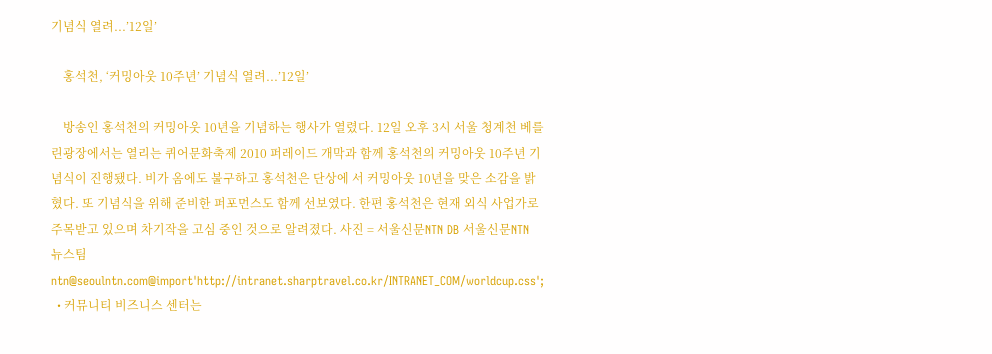기념식 열려...’12일’

    홍석천, ‘커밍아웃 10주년’ 기념식 열려...’12일’

    방송인 홍석천의 커밍아웃 10년을 기념하는 행사가 열렸다. 12일 오후 3시 서울 청계천 베를린광장에서는 열리는 퀴어문화축제 2010 퍼레이드 개막과 함께 홍석천의 커밍아웃 10주년 기념식이 진행됐다. 비가 옴에도 불구하고 홍석천은 단상에 서 커밍아웃 10년을 맞은 소감을 밝혔다. 또 기념식을 위해 준비한 퍼포먼스도 함께 선보였다. 한편 홍석천은 현재 외식 사업가로 주목받고 있으며 차기작을 고심 중인 것으로 알려졌다. 사진 = 서울신문NTN DB 서울신문NTN 뉴스팀 ntn@seoulntn.com@import'http://intranet.sharptravel.co.kr/INTRANET_COM/worldcup.css';
  • 커뮤니티 비즈니스 센터는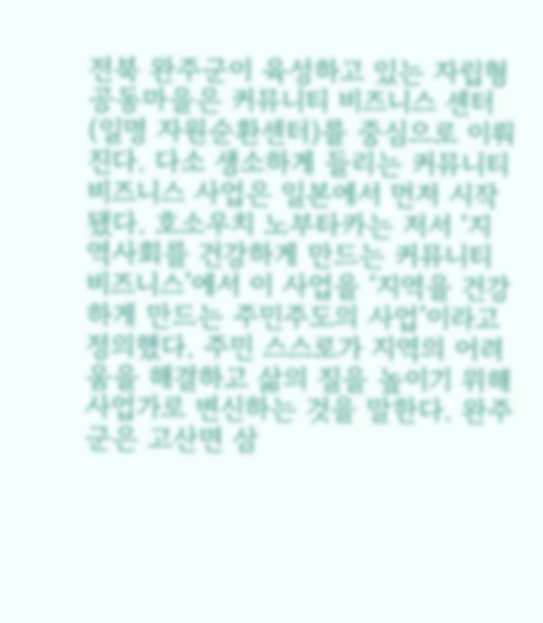전북 완주군이 육성하고 있는 자립형 공동마을은 커뮤니티 비즈니스 센터(일명 자원순환센터)를 중심으로 이뤄진다. 다소 생소하게 들리는 커뮤니티 비즈니스 사업은 일본에서 먼저 시작됐다. 호소우치 노부타카는 저서 ‘지역사회를 건강하게 만드는 커뮤니티 비즈니스’에서 이 사업을 ‘지역을 건강하게 만드는 주민주도의 사업’이라고 정의했다. 주민 스스로가 지역의 어려움을 해결하고 삶의 질을 높이기 위해 사업가로 변신하는 것을 말한다. 완주군은 고산면 삼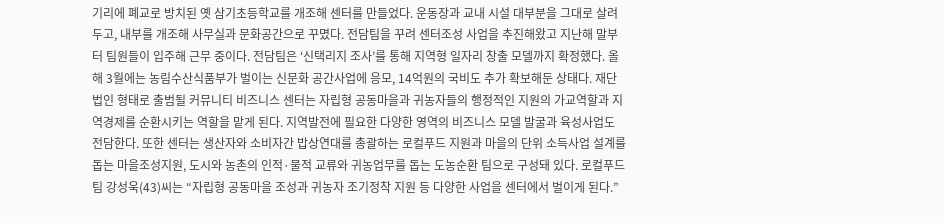기리에 폐교로 방치된 옛 삼기초등학교를 개조해 센터를 만들었다. 운동장과 교내 시설 대부분을 그대로 살려두고, 내부를 개조해 사무실과 문화공간으로 꾸몄다. 전담팀을 꾸려 센터조성 사업을 추진해왔고 지난해 말부터 팀원들이 입주해 근무 중이다. 전담팀은 ‘신택리지 조사’를 통해 지역형 일자리 창출 모델까지 확정했다. 올해 3월에는 농림수산식품부가 벌이는 신문화 공간사업에 응모, 14억원의 국비도 추가 확보해둔 상태다. 재단법인 형태로 출범될 커뮤니티 비즈니스 센터는 자립형 공동마을과 귀농자들의 행정적인 지원의 가교역할과 지역경제를 순환시키는 역할을 맡게 된다. 지역발전에 필요한 다양한 영역의 비즈니스 모델 발굴과 육성사업도 전담한다. 또한 센터는 생산자와 소비자간 밥상연대를 총괄하는 로컬푸드 지원과 마을의 단위 소득사업 설계를 돕는 마을조성지원, 도시와 농촌의 인적·물적 교류와 귀농업무를 돕는 도농순환 팀으로 구성돼 있다. 로컬푸드팀 강성욱(43)씨는 “자립형 공동마을 조성과 귀농자 조기정착 지원 등 다양한 사업을 센터에서 벌이게 된다.”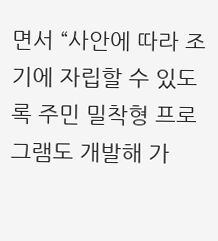면서 “사안에 따라 조기에 자립할 수 있도록 주민 밀착형 프로그램도 개발해 가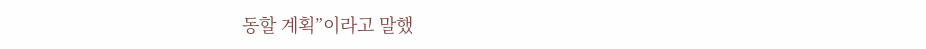동할 계획”이라고 말했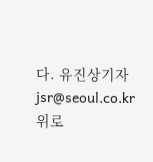다. 유진상기자 jsr@seoul.co.kr
위로